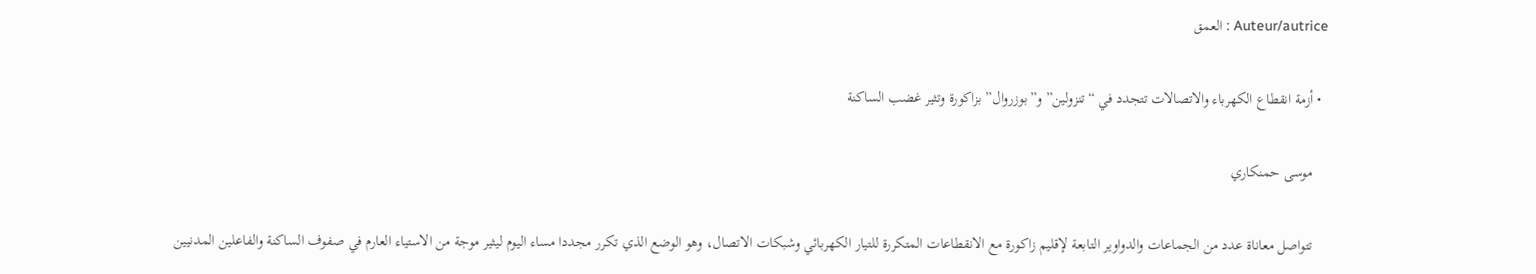Auteur/autrice : العمق

  • أزمة انقطاع الكهرباء والاتصالات تتجدد في “تنزولين” و”بوزروال” بزاكورة وتثير غضب الساكنة

    موسى حمنكاري

    تتواصل معاناة عدد من الجماعات والدواوير التابعة لإقليم زاكورة مع الانقطاعات المتكررة للتيار الكهربائي وشبكات الاتصال، وهو الوضع الذي تكرر مجددا مساء اليوم ليثير موجة من الاستياء العارم في صفوف الساكنة والفاعلين المدنيين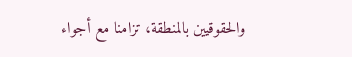والحقوقيين بالمنطقة، تزامنا مع أجواء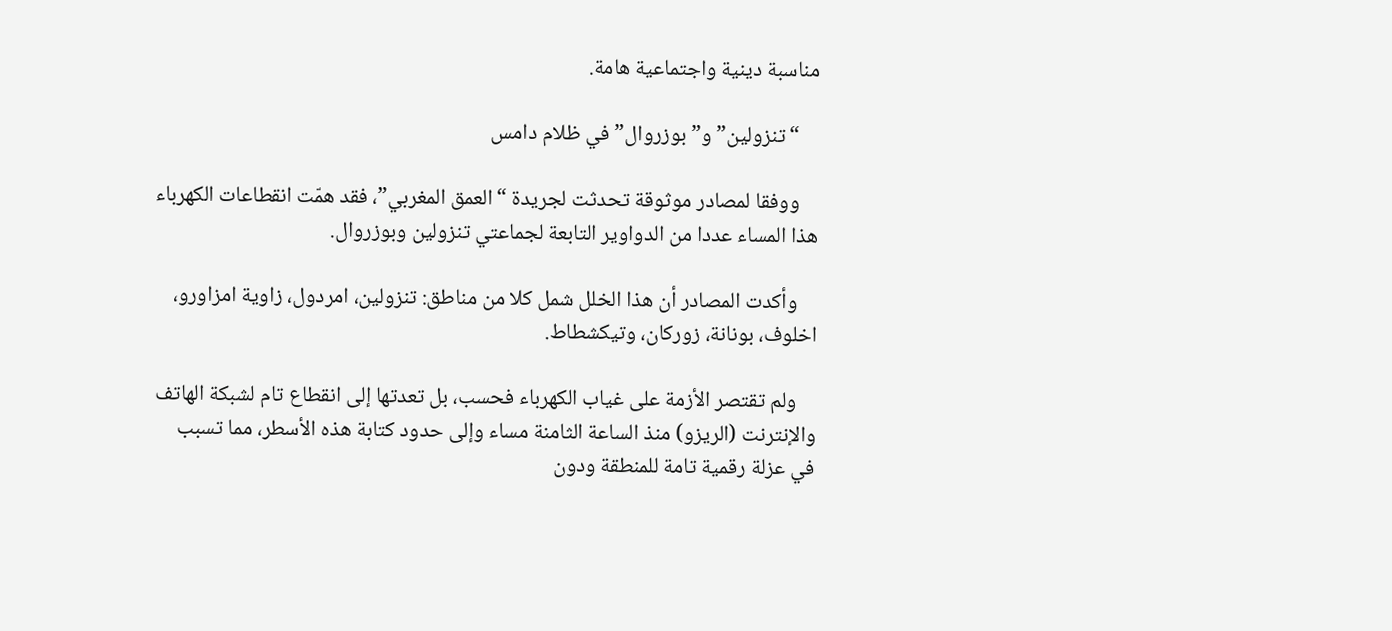مناسبة دينية واجتماعية هامة.

    “تنزولين” و”بوزروال” في ظلام دامس

    ووفقا لمصادر موثوقة تحدثت لجريدة “العمق المغربي”، فقد همّت انقطاعات الكهرباء هذا المساء عددا من الدواوير التابعة لجماعتي تنزولين وبوزروال.

    وأكدت المصادر أن هذا الخلل شمل كلا من مناطق: تنزولين، امردول، زاوية امزاورو، اخلوف، بونانة، زوركان، وتيكشطاط.

    ولم تقتصر الأزمة على غياب الكهرباء فحسب، بل تعدتها إلى انقطاع تام لشبكة الهاتف والإنترنت (الريزو) منذ الساعة الثامنة مساء وإلى حدود كتابة هذه الأسطر، مما تسبب في عزلة رقمية تامة للمنطقة ودون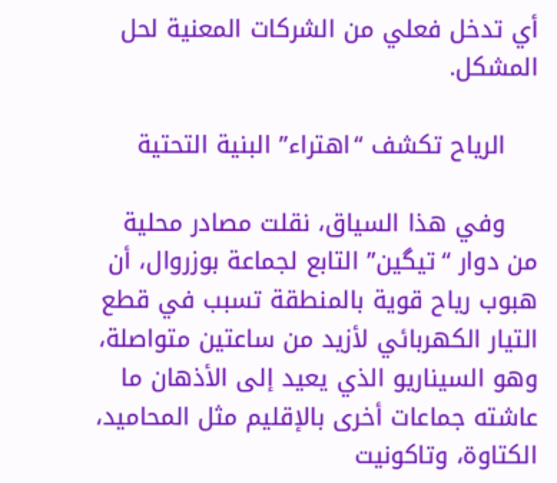أي تدخل فعلي من الشركات المعنية لحل المشكل.

    الرياح تكشف “اهتراء” البنية التحتية

    وفي هذا السياق، نقلت مصادر محلية من دوار “تيگين” التابع لجماعة بوزروال، أن هبوب رياح قوية بالمنطقة تسبب في قطع التيار الكهربائي لأزيد من ساعتين متواصلة، وهو السيناريو الذي يعيد إلى الأذهان ما عاشته جماعات أخرى بالإقليم مثل المحاميد، الكتاوة، وتاكونيت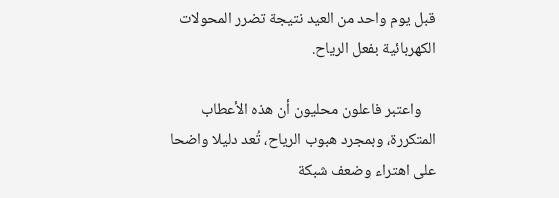قبل يوم واحد من العيد نتيجة تضرر المحولات الكهربائية بفعل الرياح.

    واعتبر فاعلون محليون أن هذه الأعطاب المتكررة، وبمجرد هبوب الرياح، تُعد دليلا واضحا على اهتراء وضعف شبكة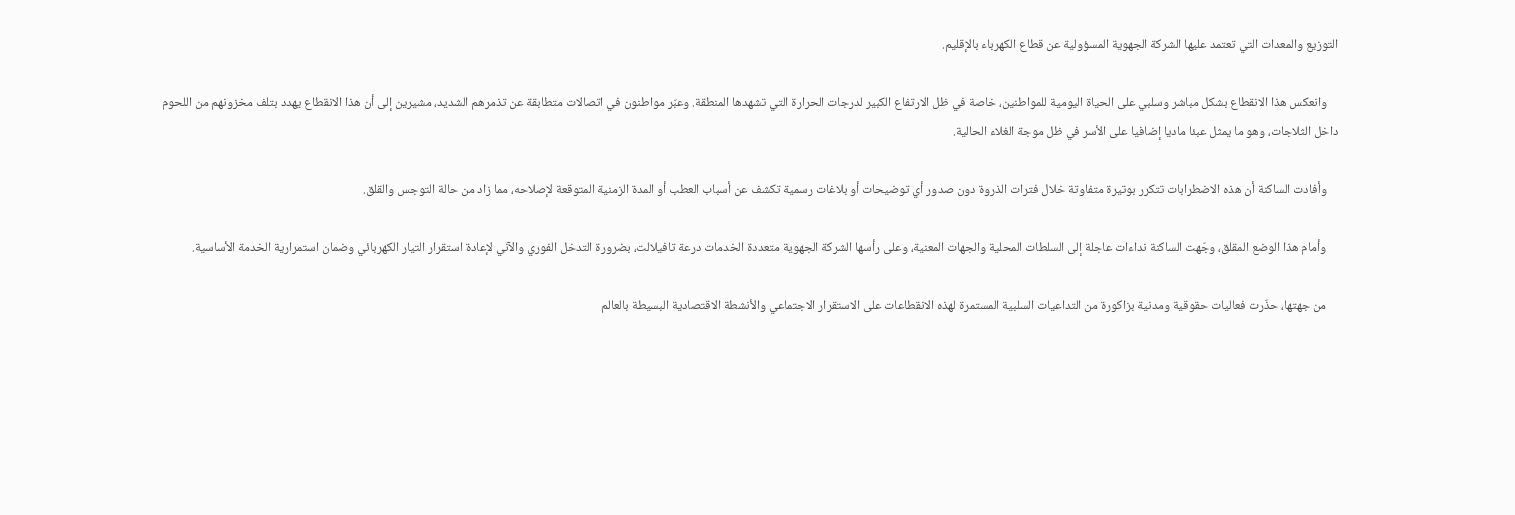التوزيع والمعدات التي تعتمد عليها الشركة الجهوية المسؤولية عن قطاع الكهرباء بالإقليم.

    وانعكس هذا الانقطاع بشكل مباشر وسلبي على الحياة اليومية للمواطنين، خاصة في ظل الارتفاع الكبير لدرجات الحرارة التي تشهدها المنطقة. وعبّر مواطنون في اتصالات متطابقة عن تذمرهم الشديد، مشيرين إلى أن هذا الانقطاع يهدد بتلف مخزونهم من اللحوم داخل الثلاجات، وهو ما يمثل عبئا ماديا إضافيا على الأسر في ظل موجة الغلاء الحالية.

    وأفادت الساكنة أن هذه الاضطرابات تتكرر بوتيرة متفاوتة خلال فترات الذروة دون صدور أي توضيحات أو بلاغات رسمية تكشف عن أسباب العطب أو المدة الزمنية المتوقعة لإصلاحه، مما زاد من حالة التوجس والقلق.

    وأمام هذا الوضع المقلق، وجّهت الساكنة نداءات عاجلة إلى السلطات المحلية والجهات المعنية، وعلى رأسها الشركة الجهوية متعددة الخدمات درعة تافيلالت، بضرورة التدخل الفوري والآني لإعادة استقرار التيار الكهربائي وضمان استمرارية الخدمة الأساسية.

    من جهتها، حذّرت فعاليات حقوقية ومدنية بزاكورة من التداعيات السلبية المستمرة لهذه الانقطاعات على الاستقرار الاجتماعي والأنشطة الاقتصادية البسيطة بالعالم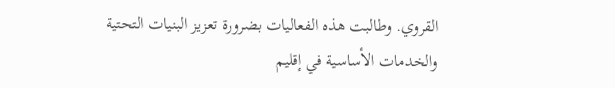القروي. وطالبت هذه الفعاليات بضرورة تعزيز البنيات التحتية والخدمات الأساسية في إقليم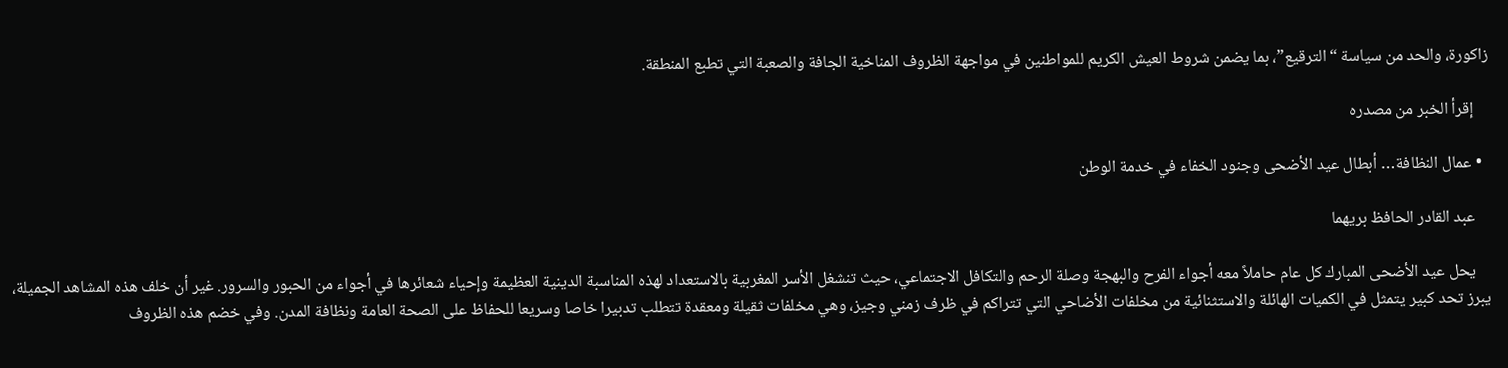زاكورة، والحد من سياسة “الترقيع”، بما يضمن شروط العيش الكريم للمواطنين في مواجهة الظروف المناخية الجافة والصعبة التي تطبع المنطقة.

    إقرأ الخبر من مصدره

  • عمال النظافة… أبطال عيد الأضحى وجنود الخفاء في خدمة الوطن

    عبد القادر الحافظ بريهما

    يحل عيد الأضحى المبارك كل عام حاملاً معه أجواء الفرح والبهجة وصلة الرحم والتكافل الاجتماعي، حيث تنشغل الأسر المغربية بالاستعداد لهذه المناسبة الدينية العظيمة وإحياء شعائرها في أجواء من الحبور والسرور. غير أن خلف هذه المشاهد الجميلة، يبرز تحد كبير يتمثل في الكميات الهائلة والاستثنائية من مخلفات الأضاحي التي تتراكم في ظرف زمني وجيز، وهي مخلفات ثقيلة ومعقدة تتطلب تدبيرا خاصا وسريعا للحفاظ على الصحة العامة ونظافة المدن. وفي خضم هذه الظروف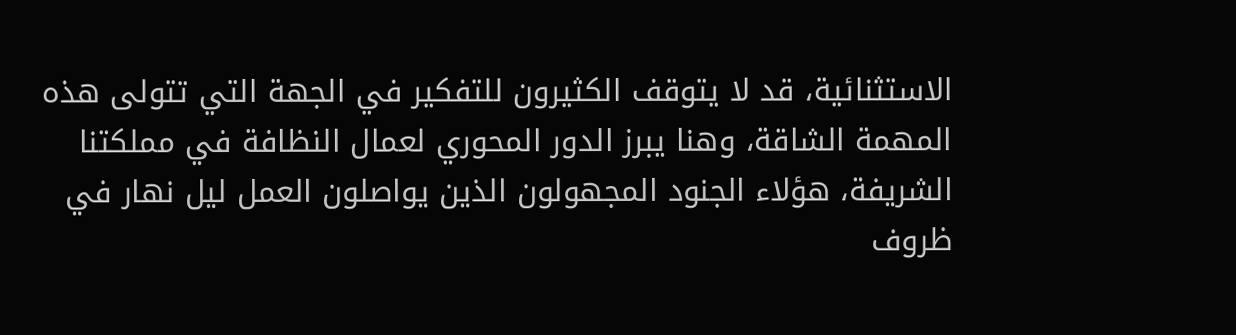الاستثنائية، قد لا يتوقف الكثيرون للتفكير في الجهة التي تتولى هذه المهمة الشاقة، وهنا يبرز الدور المحوري لعمال النظافة في مملكتنا الشريفة، هؤلاء الجنود المجهولون الذين يواصلون العمل ليل نهار في ظروف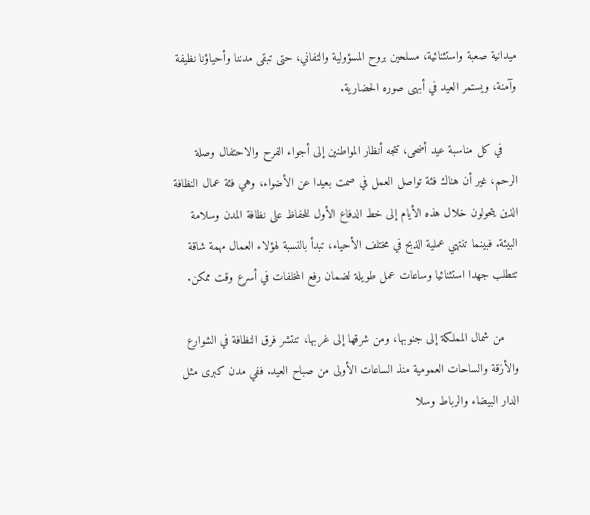ميدانية صعبة واستثنائية، مسلحين بروح المسؤولية والتفاني، حتى تبقى مدننا وأحياؤنا نظيفة وآمنة، ويستمر العيد في أبهى صوره الحضارية.

    في كل مناسبة عيد أضحى، تتجه أنظار المواطنين إلى أجواء الفرح والاحتفال وصلة الرحم، غير أن هناك فئة تواصل العمل في صمت بعيدا عن الأضواء، وهي فئة عمال النظافة الذين يتحولون خلال هذه الأيام إلى خط الدفاع الأول للحفاظ على نظافة المدن وسلامة البيئة. فبينما تنتهي عملية الذبح في مختلف الأحياء، تبدأ بالنسبة لهؤلاء العمال مهمة شاقة تتطلب جهدا استثنائيا وساعات عمل طويلة لضمان رفع المخلفات في أسرع وقت ممكن.

    من شمال المملكة إلى جنوبها، ومن شرقها إلى غربها، تنتشر فرق النظافة في الشوارع والأزقة والساحات العمومية منذ الساعات الأولى من صباح العيد. ففي مدن كبرى مثل الدار البيضاء والرباط وسلا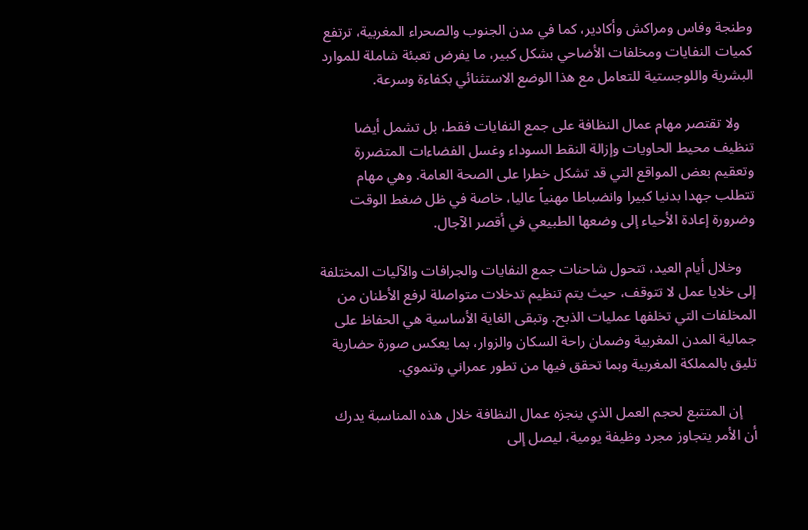وطنجة وفاس ومراكش وأكادير، كما في مدن الجنوب والصحراء المغربية، ترتفع كميات النفايات ومخلفات الأضاحي بشكل كبير، ما يفرض تعبئة شاملة للموارد البشرية واللوجستية للتعامل مع هذا الوضع الاستثنائي بكفاءة وسرعة.

    ولا تقتصر مهام عمال النظافة على جمع النفايات فقط، بل تشمل أيضا تنظيف محيط الحاويات وإزالة النقط السوداء وغسل الفضاءات المتضررة وتعقيم بعض المواقع التي قد تشكل خطرا على الصحة العامة. وهي مهام تتطلب جهدا بدنيا كبيرا وانضباطا مهنياً عاليا، خاصة في ظل ضغط الوقت وضرورة إعادة الأحياء إلى وضعها الطبيعي في أقصر الآجال.

    وخلال أيام العيد، تتحول شاحنات جمع النفايات والجرافات والآليات المختلفة إلى خلايا عمل لا تتوقف، حيث يتم تنظيم تدخلات متواصلة لرفع الأطنان من المخلفات التي تخلفها عمليات الذبح. وتبقى الغاية الأساسية هي الحفاظ على جمالية المدن المغربية وضمان راحة السكان والزوار، بما يعكس صورة حضارية تليق بالمملكة المغربية وبما تحقق فيها من تطور عمراني وتنموي.

    إن المتتبع لحجم العمل الذي ينجزه عمال النظافة خلال هذه المناسبة يدرك أن الأمر يتجاوز مجرد وظيفة يومية، ليصل إلى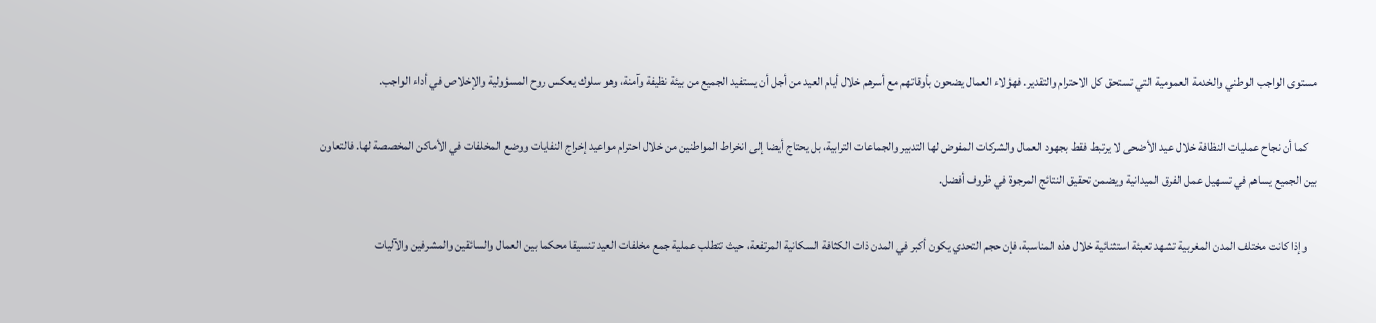مستوى الواجب الوطني والخدمة العمومية التي تستحق كل الاحترام والتقدير. فهؤلاء العمال يضحون بأوقاتهم مع أسرهم خلال أيام العيد من أجل أن يستفيد الجميع من بيئة نظيفة وآمنة، وهو سلوك يعكس روح المسؤولية والإخلاص في أداء الواجب.

    كما أن نجاح عمليات النظافة خلال عيد الأضحى لا يرتبط فقط بجهود العمال والشركات المفوض لها التدبير والجماعات الترابية، بل يحتاج أيضا إلى انخراط المواطنين من خلال احترام مواعيد إخراج النفايات ووضع المخلفات في الأماكن المخصصة لها. فالتعاون بين الجميع يساهم في تسهيل عمل الفرق الميدانية ويضمن تحقيق النتائج المرجوة في ظروف أفضل.

    وإذا كانت مختلف المدن المغربية تشهد تعبئة استثنائية خلال هذه المناسبة، فإن حجم التحدي يكون أكبر في المدن ذات الكثافة السكانية المرتفعة، حيث تتطلب عملية جمع مخلفات العيد تنسيقا محكما بين العمال والسائقين والمشرفين والآليات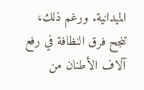الميدانية. ورغم ذلك، تنجح فرق النظافة في رفع آلاف الأطنان من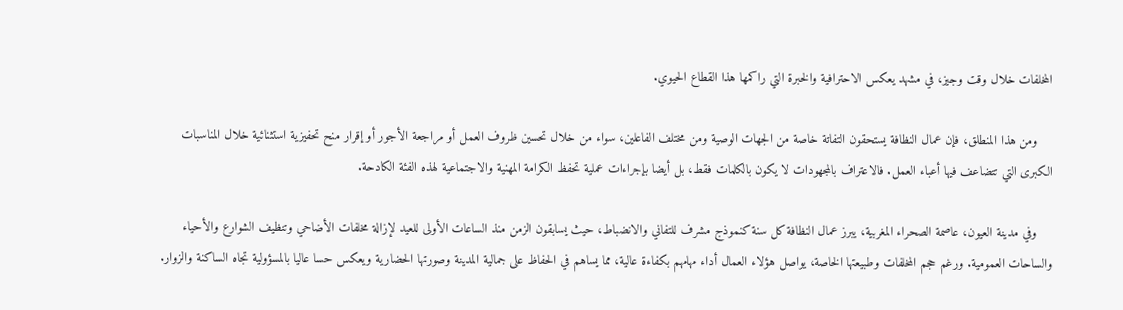المخلفات خلال وقت وجيز، في مشهد يعكس الاحترافية والخبرة التي راكمها هذا القطاع الحيوي.

    ومن هذا المنطلق، فإن عمال النظافة يستحقون التفاتة خاصة من الجهات الوصية ومن مختلف الفاعلين، سواء من خلال تحسين ظروف العمل أو مراجعة الأجور أو إقرار منح تحفيزية استثنائية خلال المناسبات الكبرى التي تتضاعف فيها أعباء العمل. فالاعتراف بالمجهودات لا يكون بالكلمات فقط، بل أيضا بإجراءات عملية تحفظ الكرامة المهنية والاجتماعية لهذه الفئة الكادحة.

    وفي مدينة العيون، عاصمة الصحراء المغربية، يبرز عمال النظافة كل سنة كنموذج مشرف للتفاني والانضباط، حيث يسابقون الزمن منذ الساعات الأولى للعيد لإزالة مخلفات الأضاحي وتنظيف الشوارع والأحياء والساحات العمومية. ورغم حجم المخلفات وطبيعتها الخاصة، يواصل هؤلاء العمال أداء مهامهم بكفاءة عالية، مما يساهم في الحفاظ على جمالية المدينة وصورتها الحضارية ويعكس حسا عاليا بالمسؤولية تجاه الساكنة والزوار.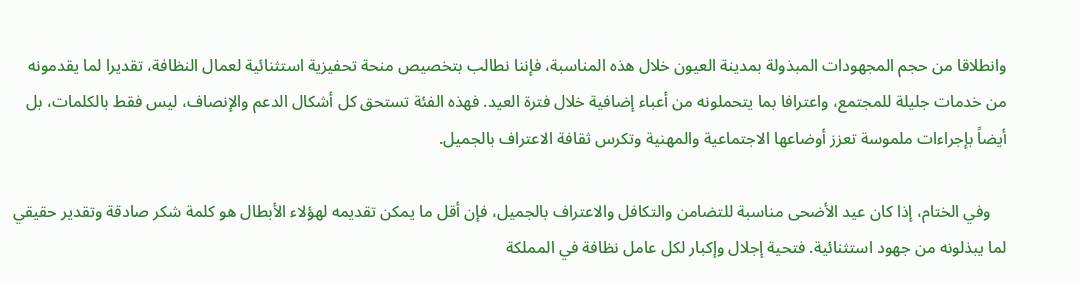وانطلاقا من حجم المجهودات المبذولة بمدينة العيون خلال هذه المناسبة، فإننا نطالب بتخصيص منحة تحفيزية استثنائية لعمال النظافة، تقديرا لما يقدمونه من خدمات جليلة للمجتمع، واعترافا بما يتحملونه من أعباء إضافية خلال فترة العيد. فهذه الفئة تستحق كل أشكال الدعم والإنصاف، ليس فقط بالكلمات، بل أيضاً بإجراءات ملموسة تعزز أوضاعها الاجتماعية والمهنية وتكرس ثقافة الاعتراف بالجميل.

    وفي الختام، إذا كان عيد الأضحى مناسبة للتضامن والتكافل والاعتراف بالجميل، فإن أقل ما يمكن تقديمه لهؤلاء الأبطال هو كلمة شكر صادقة وتقدير حقيقي لما يبذلونه من جهود استثنائية. فتحية إجلال وإكبار لكل عامل نظافة في المملكة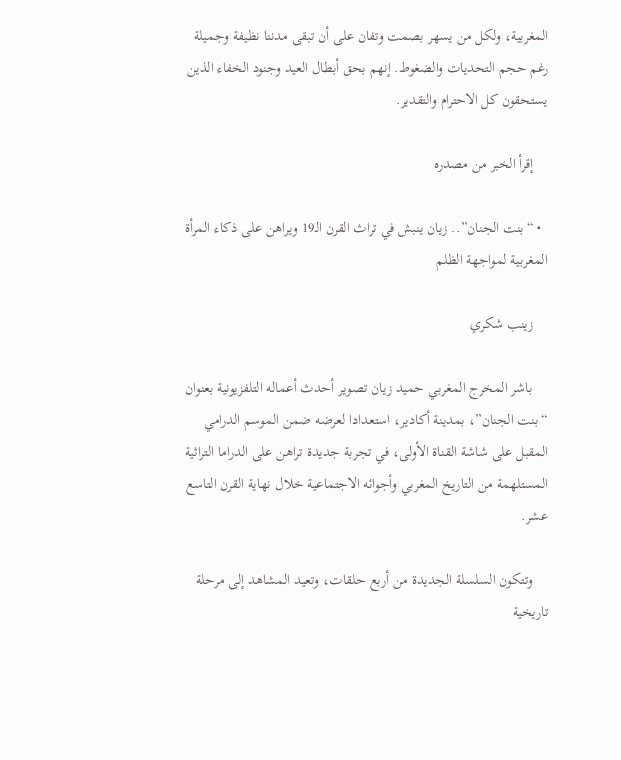المغربية، ولكل من يسهر بصمت وتفان على أن تبقى مدننا نظيفة وجميلة رغم حجم التحديات والضغوط. إنهم بحق أبطال العيد وجنود الخفاء الذين يستحقون كل الاحترام والتقدير.

    إقرأ الخبر من مصدره

  • “بنت الجنان”.. زيان ينبش في تراث القرن الـ19 ويراهن على ذكاء المرأة المغربية لمواجهة الظلم

    زينب شكري

    باشر المخرج المغربي حميد زيان تصوير أحدث أعماله التلفزيونية بعنوان “بنت الجنان”، بمدينة أكادير، استعدادا لعرضه ضمن الموسم الدرامي المقبل على شاشة القناة الأولى، في تجربة جديدة تراهن على الدراما التراثية المستلهمة من التاريخ المغربي وأجوائه الاجتماعية خلال نهاية القرن التاسع عشر.

    وتتكون السلسلة الجديدة من أربع حلقات، وتعيد المشاهد إلى مرحلة تاريخية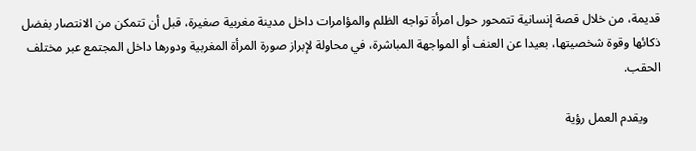قديمة، من خلال قصة إنسانية تتمحور حول امرأة تواجه الظلم والمؤامرات داخل مدينة مغربية صغيرة، قبل أن تتمكن من الانتصار بفضل ذكائها وقوة شخصيتها، بعيدا عن العنف أو المواجهة المباشرة، في محاولة لإبراز صورة المرأة المغربية ودورها داخل المجتمع عبر مختلف الحقب.

    ويقدم العمل رؤية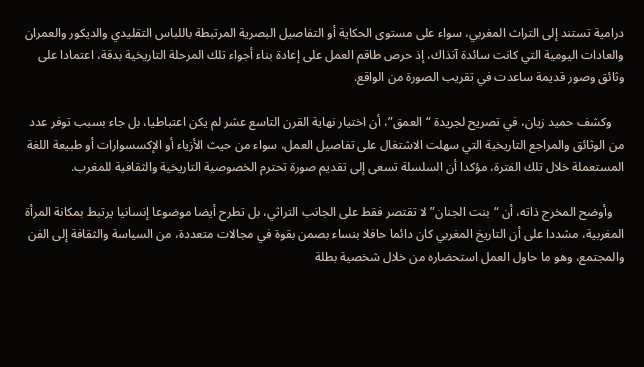درامية تستند إلى التراث المغربي، سواء على مستوى الحكاية أو التفاصيل البصرية المرتبطة باللباس التقليدي والديكور والعمران والعادات اليومية التي كانت سائدة آنذاك، إذ حرص طاقم العمل على إعادة بناء أجواء تلك المرحلة التاريخية بدقة، اعتمادا على وثائق وصور قديمة ساعدت في تقريب الصورة من الواقع.

    وكشف حميد زيان، في تصريح لجريدة “العمق”، أن اختيار نهاية القرن التاسع عشر لم يكن اعتباطيا، بل جاء بسبب توفر عدد من الوثائق والمراجع التاريخية التي سهلت الاشتغال على تفاصيل العمل، سواء من حيث الأزياء أو الإكسسوارات أو طبيعة اللغة المستعملة خلال تلك الفترة، مؤكدا أن السلسلة تسعى إلى تقديم صورة تحترم الخصوصية التاريخية والثقافية للمغرب.

    وأوضح المخرج ذاته، أن “بنت الجنان” لا تقتصر فقط على الجانب التراثي، بل تطرح أيضا موضوعا إنسانيا يرتبط بمكانة المرأة المغربية، مشددا على أن التاريخ المغربي كان دائما حافلا بنساء بصمن بقوة في مجالات متعددة، من السياسة والثقافة إلى الفن والمجتمع، وهو ما حاول العمل استحضاره من خلال شخصية بطلة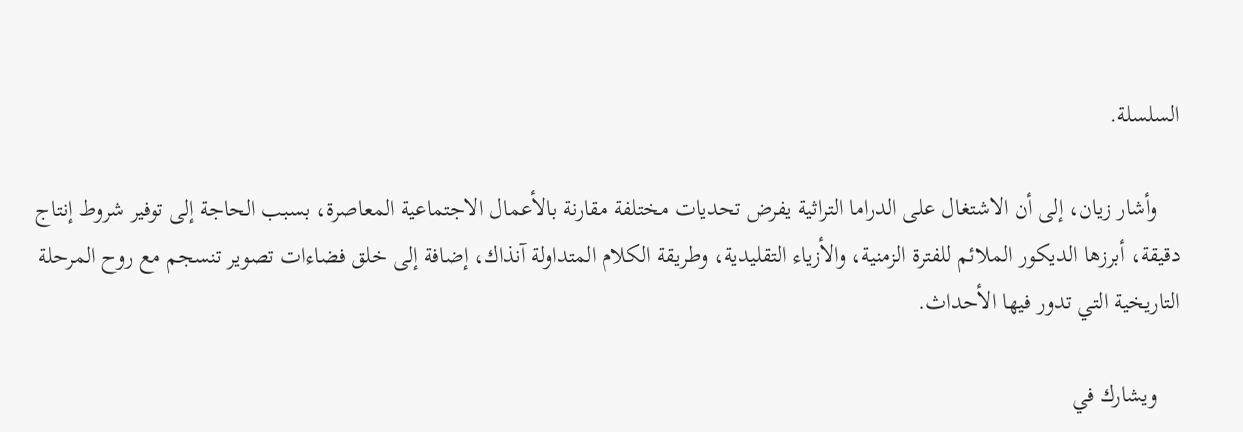السلسلة.

    وأشار زيان، إلى أن الاشتغال على الدراما التراثية يفرض تحديات مختلفة مقارنة بالأعمال الاجتماعية المعاصرة، بسبب الحاجة إلى توفير شروط إنتاج دقيقة، أبرزها الديكور الملائم للفترة الزمنية، والأزياء التقليدية، وطريقة الكلام المتداولة آنذاك، إضافة إلى خلق فضاءات تصوير تنسجم مع روح المرحلة التاريخية التي تدور فيها الأحداث.

    ويشارك في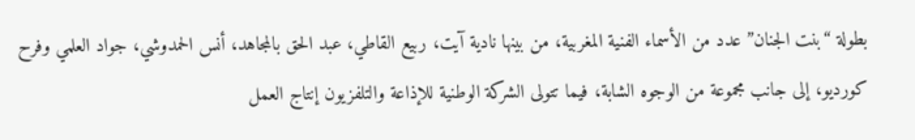بطولة “بنت الجنان” عدد من الأسماء الفنية المغربية، من بينها نادية آيت، ربيع القاطي، عبد الحق بالمجاهد، أنس الحمدوشي، جواد العلمي وفرح كورديو، إلى جانب مجموعة من الوجوه الشابة، فيما تتولى الشركة الوطنية للإذاعة والتلفزيون إنتاج العمل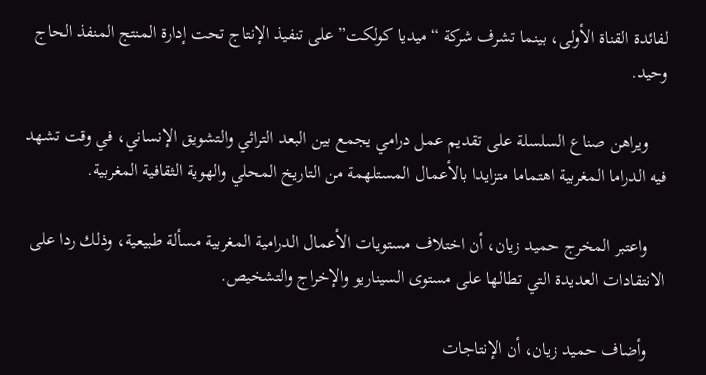لفائدة القناة الأولى، بينما تشرف شركة “ميديا كولكت” على تنفيذ الإنتاج تحت إدارة المنتج المنفذ الحاج وحيد.

    ويراهن صناع السلسلة على تقديم عمل درامي يجمع بين البعد التراثي والتشويق الإنساني، في وقت تشهد فيه الدراما المغربية اهتماما متزايدا بالأعمال المستلهمة من التاريخ المحلي والهوية الثقافية المغربية.

    واعتبر المخرج حميد زيان، أن اختلاف مستويات الأعمال الدرامية المغربية مسألة طبيعية، وذلك ردا على الانتقادات العديدة التي تطالها على مستوى السيناريو والإخراج والتشخيص.

    وأضاف حميد زيان، أن الإنتاجات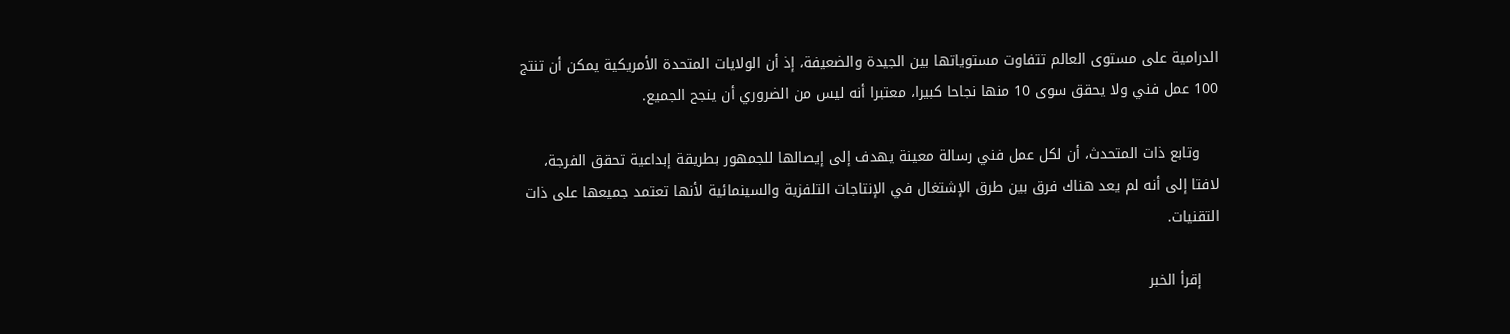الدرامية على مستوى العالم تتفاوت مستوياتها بين الجيدة والضعيفة، إذ أن الولايات المتحدة الأمريكية يمكن أن تنتج 100 عمل فني ولا يحقق سوى 10 منها نجاحا كبيرا، معتبرا أنه ليس من الضروري أن ينجح الجميع.

    وتابع ذات المتحدث، أن لكل عمل فني رسالة معينة يهدف إلى إيصالها للجمهور بطريقة إبداعية تحقق الفرجة، لافتا إلى أنه لم يعد هناك فرق بين طرق الإشتغال في الإنتاجات التلفزية والسينمائية لأنها تعتمد جميعها على ذات التقنيات.

    إقرأ الخبر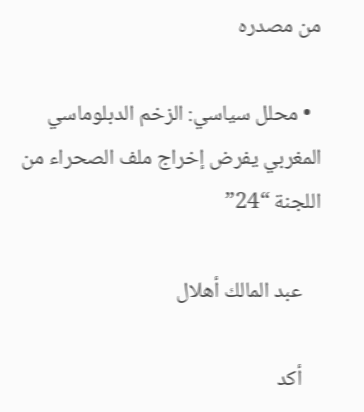من مصدره

  • محلل سياسي: الزخم الدبلوماسي المغربي يفرض إخراج ملف الصحراء من اللجنة “24”

    عبد المالك أهلال

    أكد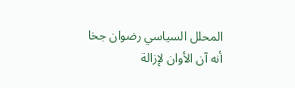المحلل السياسي رضوان جخا أنه آن الأوان لإزالة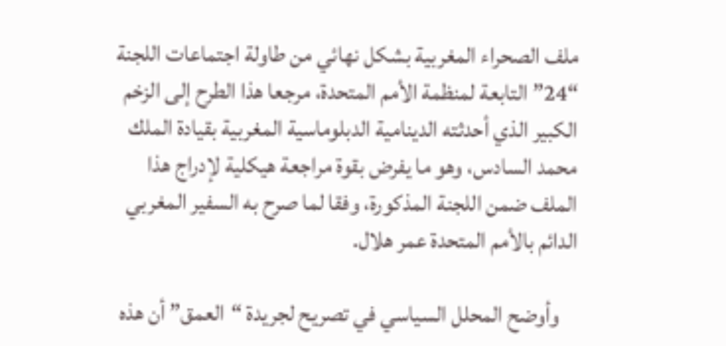ملف الصحراء المغربية بشكل نهائي من طاولة اجتماعات اللجنة “24” التابعة لمنظمة الأمم المتحدة، مرجعا هذا الطرح إلى الزخم الكبير الذي أحدثته الدينامية الدبلوماسية المغربية بقيادة الملك محمد السادس، وهو ما يفرض بقوة مراجعة هيكلية لإدراج هذا الملف ضمن اللجنة المذكورة، وفقا لما صرح به السفير المغربي الدائم بالأمم المتحدة عمر هلال.

    وأوضح المحلل السياسي في تصريح لجريدة “العمق” أن هذه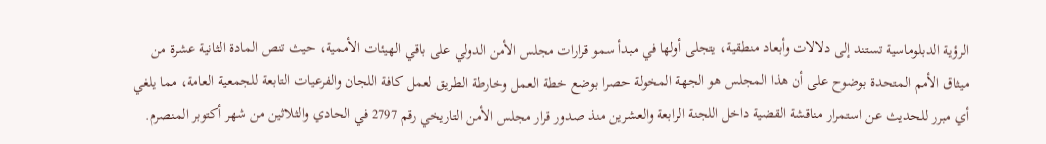الرؤية الدبلوماسية تستند إلى دلالات وأبعاد منطقية، يتجلى أولها في مبدأ سمو قرارات مجلس الأمن الدولي على باقي الهيئات الأممية، حيث تنص المادة الثانية عشرة من ميثاق الأمم المتحدة بوضوح على أن هذا المجلس هو الجهة المخولة حصرا بوضع خطة العمل وخارطة الطريق لعمل كافة اللجان والفرعيات التابعة للجمعية العامة، مما يلغي أي مبرر للحديث عن استمرار مناقشة القضية داخل اللجنة الرابعة والعشرين منذ صدور قرار مجلس الأمن التاريخي رقم 2797 في الحادي والثلاثين من شهر أكتوبر المنصرم.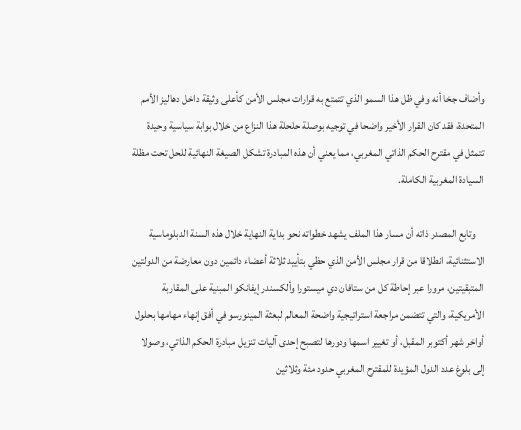وأضاف جخا أنه وفي ظل هذا السمو الذي تتمتع به قرارات مجلس الأمن كأعلى وثيقة داخل دهاليز الأمم المتحدة، فقد كان القرار الأخير واضحا في توجيه بوصلة حلحلة هذا النزاع من خلال بوابة سياسية وحيدة تتمثل في مقترح الحكم الذاتي المغربي، مما يعني أن هذه المبادرة تشكل الصيغة النهائية للحل تحت مظلة السيادة المغربية الكاملة.

    وتابع المصدر ذاته أن مسار هذا الملف يشهد خطواته نحو بداية النهاية خلال هذه السنة الدبلوماسية الاستثنائية، انطلاقا من قرار مجلس الأمن الذي حظي بتأييد ثلاثة أعضاء دائمين دون معارضة من الدولتين المتبقيتين، مرورا عبر إحاطة كل من ستافان دي ميستورا وألكسندر إيفانكو المبنية على المقاربة الأمريكية، والتي تتضمن مراجعة استراتيجية واضحة المعالم لبعثة المينورسو في أفق إنهاء مهامها بحلول أواخر شهر أكتوبر المقبل، أو تغيير اسمها ودورها لتصبح إحدى آليات تنزيل مبادرة الحكم الذاتي، وصولا إلى بلوغ عدد الدول المؤيدة للمقترح المغربي حدود مئة وثلاثين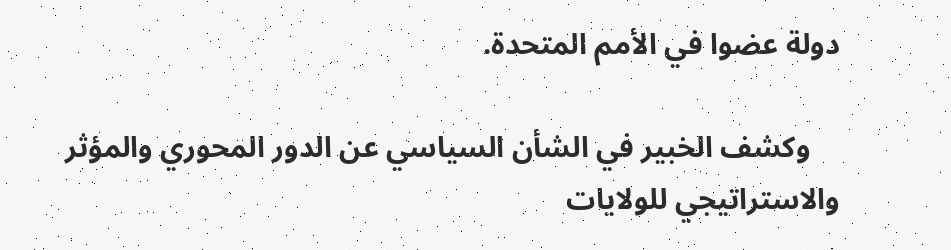دولة عضوا في الأمم المتحدة.

    وكشف الخبير في الشأن السياسي عن الدور المحوري والمؤثر والاستراتيجي للولايات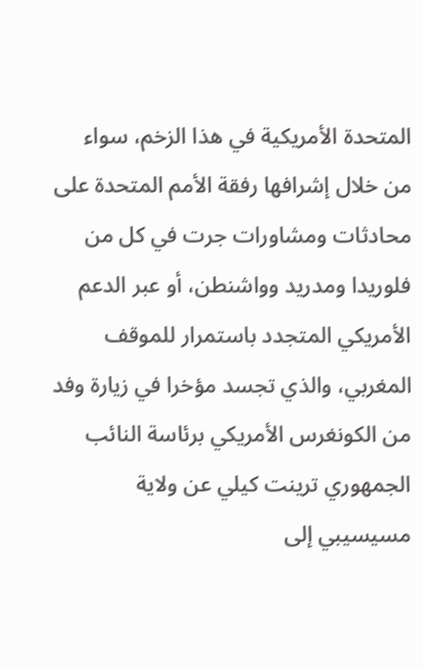المتحدة الأمريكية في هذا الزخم، سواء من خلال إشرافها رفقة الأمم المتحدة على محادثات ومشاورات جرت في كل من فلوريدا ومدريد وواشنطن، أو عبر الدعم الأمريكي المتجدد باستمرار للموقف المغربي، والذي تجسد مؤخرا في زيارة وفد من الكونغرس الأمريكي برئاسة النائب الجمهوري ترينت كيلي عن ولاية مسيسيبي إلى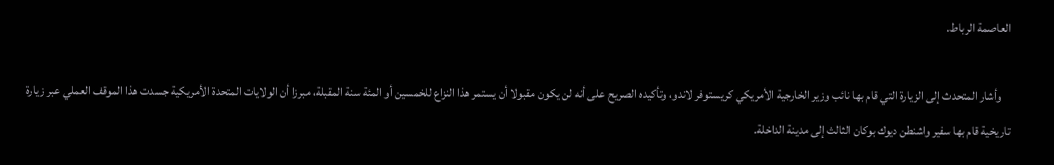العاصمة الرباط.

    وأشار المتحدث إلى الزيارة التي قام بها نائب وزير الخارجية الأمريكي كريستوفر لاندو، وتأكيده الصريح على أنه لن يكون مقبولا أن يستمر هذا النزاع للخمسين أو المئة سنة المقبلة، مبرزا أن الولايات المتحدة الأمريكية جسدت هذا الموقف العملي عبر زيارة تاريخية قام بها سفير واشنطن ديوك بوكان الثالث إلى مدينة الداخلة.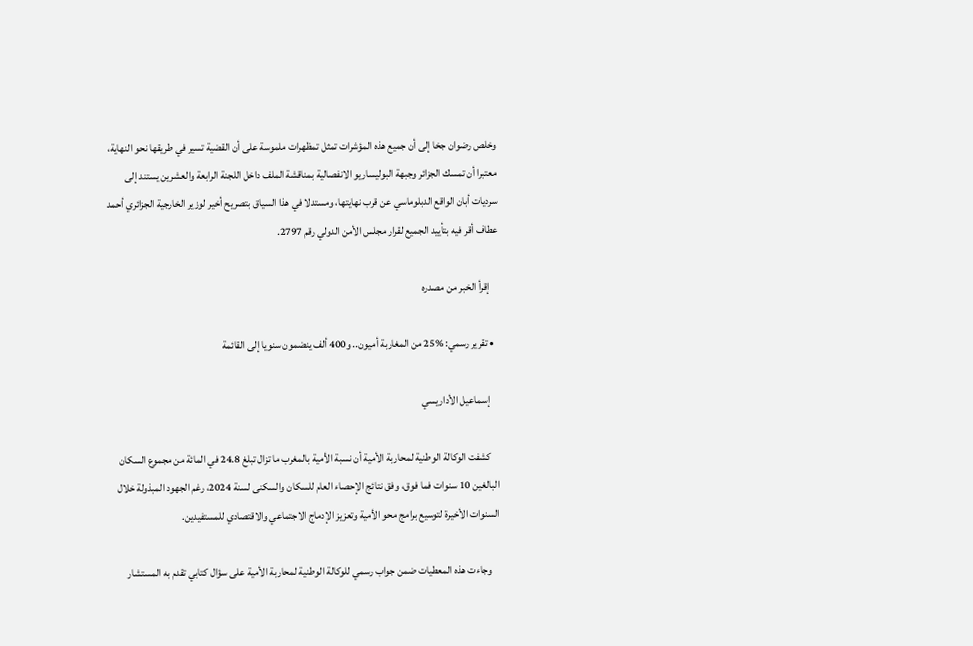وخلص رضوان جخا إلى أن جميع هذه المؤشرات تمثل تمظهرات ملموسة على أن القضية تسير في طريقها نحو النهاية، معتبرا أن تمسك الجزائر وجبهة البوليساريو الانفصالية بمناقشة الملف داخل اللجنة الرابعة والعشرين يستند إلى سرديات أبان الواقع الدبلوماسي عن قرب نهايتها، ومستدلا في هذا السياق بتصريح أخير لوزير الخارجية الجزائري أحمد عطاف أقر فيه بتأييد الجميع لقرار مجلس الأمن الدولي رقم 2797.

    إقرأ الخبر من مصدره

  • تقرير رسمي: %25 من المغاربة أميون.. و400 ألف ينضمون سنويا إلى القائمة

    إسماعيل الأداريسي

    كشفت الوكالة الوطنية لمحاربة الأمية أن نسبة الأمية بالمغرب ما تزال تبلغ 24.8 في المائة من مجموع السكان البالغين 10 سنوات فما فوق، وفق نتائج الإحصاء العام للسكان والسكنى لسنة 2024، رغم الجهود المبذولة خلال السنوات الأخيرة لتوسيع برامج محو الأمية وتعزيز الإدماج الاجتماعي والاقتصادي للمستفيدين.

    وجاءت هذه المعطيات ضمن جواب رسمي للوكالة الوطنية لمحاربة الأمية على سؤال كتابي تقدم به المستشار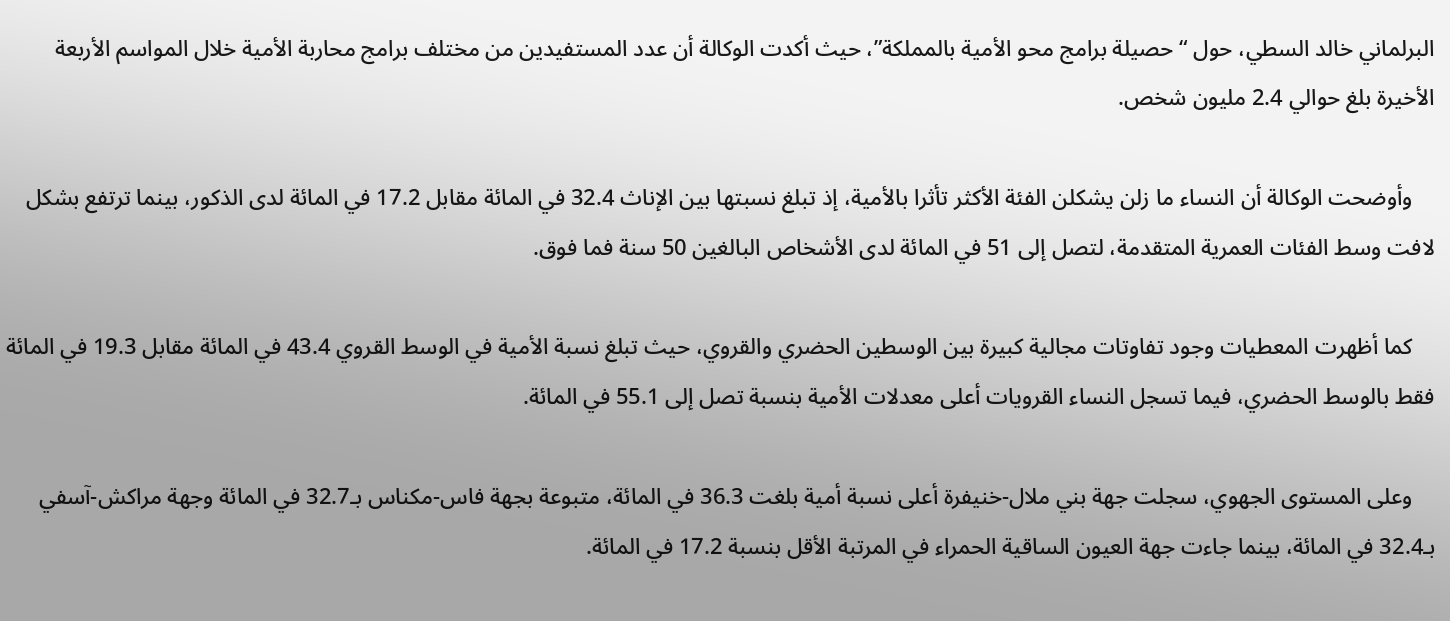البرلماني خالد السطي، حول “حصيلة برامج محو الأمية بالمملكة”، حيث أكدت الوكالة أن عدد المستفيدين من مختلف برامج محاربة الأمية خلال المواسم الأربعة الأخيرة بلغ حوالي 2.4 مليون شخص.

    وأوضحت الوكالة أن النساء ما زلن يشكلن الفئة الأكثر تأثرا بالأمية، إذ تبلغ نسبتها بين الإناث 32.4 في المائة مقابل 17.2 في المائة لدى الذكور، بينما ترتفع بشكل لافت وسط الفئات العمرية المتقدمة، لتصل إلى 51 في المائة لدى الأشخاص البالغين 50 سنة فما فوق.

    كما أظهرت المعطيات وجود تفاوتات مجالية كبيرة بين الوسطين الحضري والقروي، حيث تبلغ نسبة الأمية في الوسط القروي 43.4 في المائة مقابل 19.3 في المائة فقط بالوسط الحضري، فيما تسجل النساء القرويات أعلى معدلات الأمية بنسبة تصل إلى 55.1 في المائة.

    وعلى المستوى الجهوي، سجلت جهة بني ملال-خنيفرة أعلى نسبة أمية بلغت 36.3 في المائة، متبوعة بجهة فاس-مكناس بـ32.7 في المائة وجهة مراكش-آسفي بـ32.4 في المائة، بينما جاءت جهة العيون الساقية الحمراء في المرتبة الأقل بنسبة 17.2 في المائة.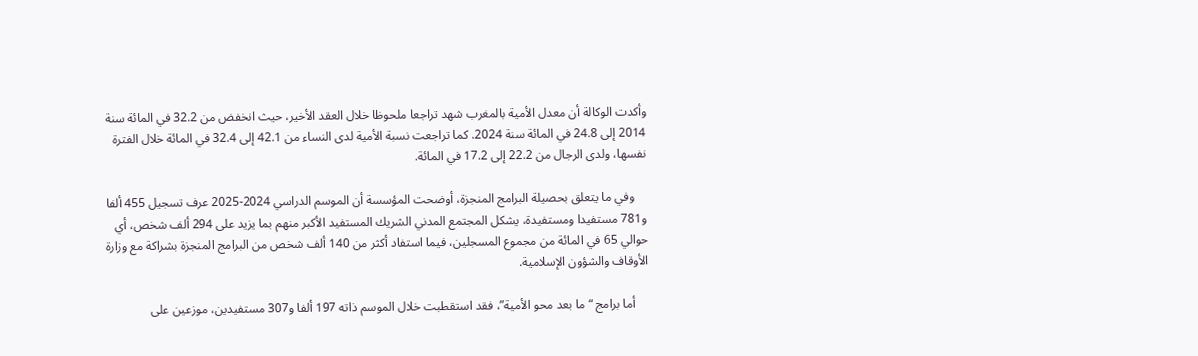وأكدت الوكالة أن معدل الأمية بالمغرب شهد تراجعا ملحوظا خلال العقد الأخير، حيث انخفض من 32.2 في المائة سنة 2014 إلى 24.8 في المائة سنة 2024. كما تراجعت نسبة الأمية لدى النساء من 42.1 إلى 32.4 في المائة خلال الفترة نفسها، ولدى الرجال من 22.2 إلى 17.2 في المائة.

    وفي ما يتعلق بحصيلة البرامج المنجزة، أوضحت المؤسسة أن الموسم الدراسي 2024-2025 عرف تسجيل 455 ألفا و781 مستفيدا ومستفيدة، يشكل المجتمع المدني الشريك المستفيد الأكبر منهم بما يزيد على 294 ألف شخص، أي حوالي 65 في المائة من مجموع المسجلين، فيما استفاد أكثر من 140 ألف شخص من البرامج المنجزة بشراكة مع وزارة الأوقاف والشؤون الإسلامية.

    أما برامج “ما بعد محو الأمية”، فقد استقطبت خلال الموسم ذاته 197 ألفا و307 مستفيدين، موزعين على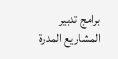برامج تدبير المشاريع المدرة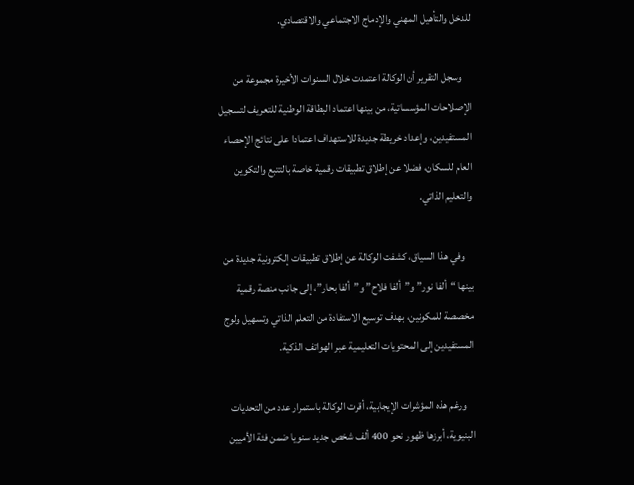للدخل والتأهيل المهني والإدماج الاجتماعي والاقتصادي.

    وسجل التقرير أن الوكالة اعتمدت خلال السنوات الأخيرة مجموعة من الإصلاحات المؤسساتية، من بينها اعتماد البطاقة الوطنية للتعريف لتسجيل المستفيدين، وإعداد خريطة جديدة للاستهداف اعتمادا على نتائج الإحصاء العام للسكان، فضلا عن إطلاق تطبيقات رقمية خاصة بالتتبع والتكوين والتعليم الذاتي.

    وفي هذا السياق، كشفت الوكالة عن إطلاق تطبيقات إلكترونية جديدة من بينها “ألفا نور” و”ألفا فلاح” و”ألفا بحار”، إلى جانب منصة رقمية مخصصة للمكونين، بهدف توسيع الاستفادة من التعلم الذاتي وتسهيل ولوج المستفيدين إلى المحتويات التعليمية عبر الهواتف الذكية.

    ورغم هذه المؤشرات الإيجابية، أقرت الوكالة باستمرار عدد من التحديات البنيوية، أبرزها ظهور نحو 400 ألف شخص جديد سنويا ضمن فئة الأميين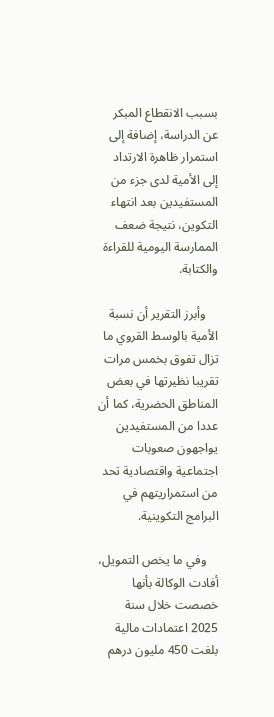بسبب الانقطاع المبكر عن الدراسة، إضافة إلى استمرار ظاهرة الارتداد إلى الأمية لدى جزء من المستفيدين بعد انتهاء التكوين، نتيجة ضعف الممارسة اليومية للقراءة والكتابة.

    وأبرز التقرير أن نسبة الأمية بالوسط القروي ما تزال تفوق بخمس مرات تقريبا نظيرتها في بعض المناطق الحضرية، كما أن عددا من المستفيدين يواجهون صعوبات اجتماعية واقتصادية تحد من استمراريتهم في البرامج التكوينية.

    وفي ما يخص التمويل، أفادت الوكالة بأنها خصصت خلال سنة 2025 اعتمادات مالية بلغت 450 مليون درهم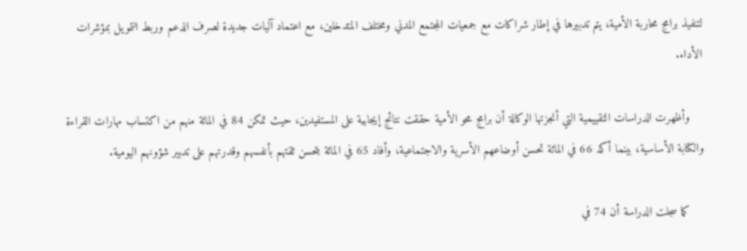لتنفيذ برامج محاربة الأمية، يتم تدبيرها في إطار شراكات مع جمعيات المجتمع المدني ومختلف المتدخلين، مع اعتماد آليات جديدة لصرف الدعم وربط التمويل بمؤشرات الأداء.

    وأظهرت الدراسات التقييمية التي أنجزتها الوكالة أن برامج محو الأمية حققت نتائج إيجابية على المستفيدين، حيث تمكن 84 في المائة منهم من اكتساب مهارات القراءة والكتابة الأساسية، بينما أكد 66 في المائة تحسن أوضاعهم الأسرية والاجتماعية، وأفاد 65 في المائة بتحسن ثقتهم بأنفسهم وقدرتهم على تدبير شؤونهم اليومية.

    كما سجلت الدراسة أن 74 في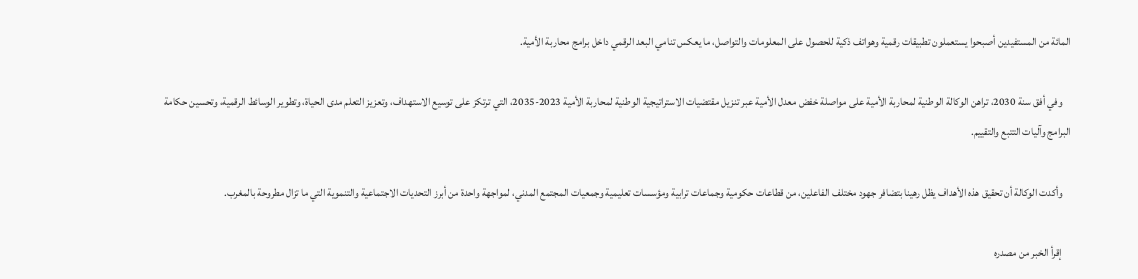المائة من المستفيدين أصبحوا يستعملون تطبيقات رقمية وهواتف ذكية للحصول على المعلومات والتواصل، ما يعكس تنامي البعد الرقمي داخل برامج محاربة الأمية.

    وفي أفق سنة 2030، تراهن الوكالة الوطنية لمحاربة الأمية على مواصلة خفض معدل الأمية عبر تنزيل مقتضيات الاستراتيجية الوطنية لمحاربة الأمية 2023-2035، التي ترتكز على توسيع الاستهداف، وتعزيز التعلم مدى الحياة، وتطوير الوسائط الرقمية، وتحسين حكامة البرامج وآليات التتبع والتقييم.

    وأكدت الوكالة أن تحقيق هذه الأهداف يظل رهينا بتضافر جهود مختلف الفاعلين، من قطاعات حكومية وجماعات ترابية ومؤسسات تعليمية وجمعيات المجتمع المدني، لمواجهة واحدة من أبرز التحديات الاجتماعية والتنموية التي ما تزال مطروحة بالمغرب.

    إقرأ الخبر من مصدره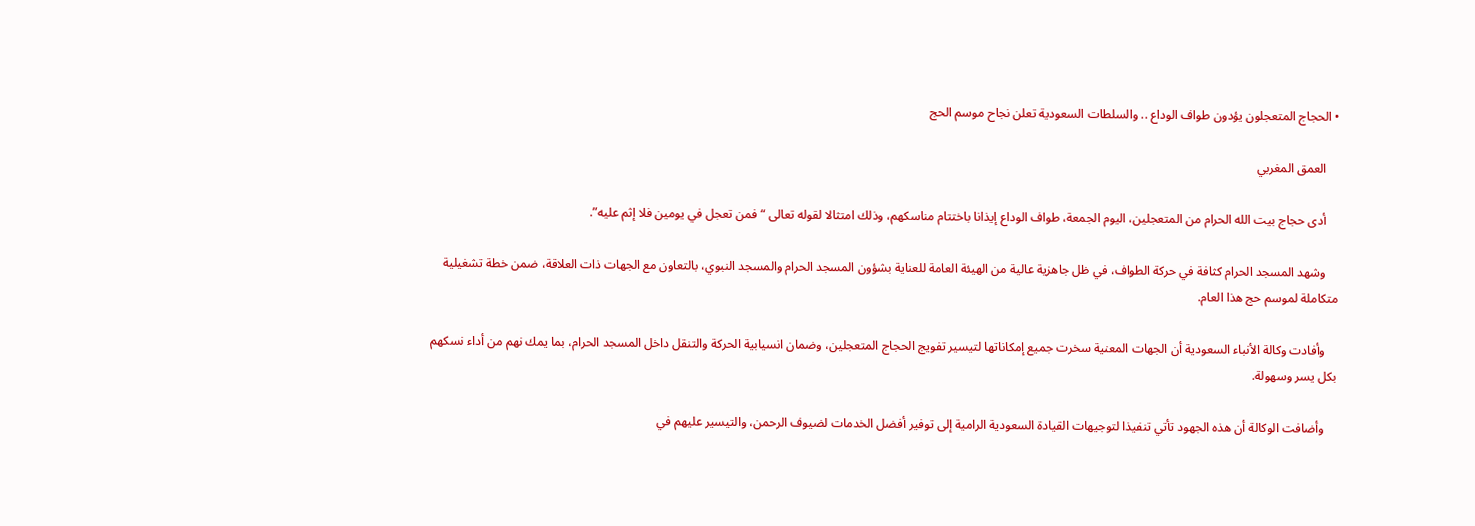• الحجاج المتعجلون يؤدون طواف الوداع .. والسلطات السعودية تعلن نجاح موسم الحج

    العمق المغربي

    أدى حجاج بيت الله الحرام من المتعجلين، اليوم الجمعة، طواف الوداع إيذانا باختتام مناسكهم، وذلك امتثالا لقوله تعالى “فمن تعجل في يومين فلا إثم عليه”.

    وشهد المسجد الحرام كثافة في حركة الطواف، في ظل جاهزية عالية من الهيئة العامة للعناية بشؤون المسجد الحرام والمسجد النبوي، بالتعاون مع الجهات ذات العلاقة، ضمن خطة تشغيلية متكاملة لموسم حج هذا العام.

    وأفادت وكالة الأنباء السعودية أن الجهات المعنية سخرت جميع إمكاناتها لتيسير تفويج الحجاج المتعجلين، وضمان انسيابية الحركة والتنقل داخل المسجد الحرام، بما يمك نهم من أداء نسكهم بكل يسر وسهولة.

    وأضافت الوكالة أن هذه الجهود تأتي تنفيذا لتوجيهات القيادة السعودية الرامية إلى توفير أفضل الخدمات لضيوف الرحمن، والتيسير عليهم في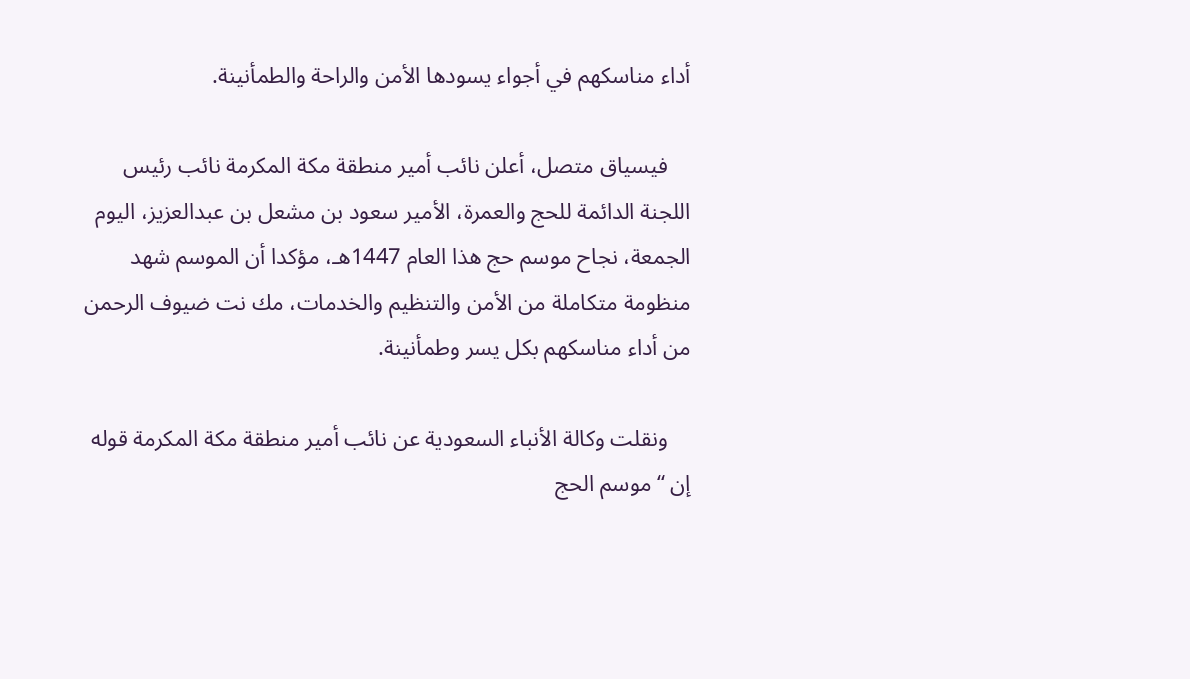أداء مناسكهم في أجواء يسودها الأمن والراحة والطمأنينة.

    فيسياق متصل، أعلن نائب أمير منطقة مكة المكرمة نائب رئيس اللجنة الدائمة للحج والعمرة، الأمير سعود بن مشعل بن عبدالعزيز، اليوم الجمعة، نجاح موسم حج هذا العام 1447هـ، مؤكدا أن الموسم شهد منظومة متكاملة من الأمن والتنظيم والخدمات، مك نت ضيوف الرحمن من أداء مناسكهم بكل يسر وطمأنينة.

    ونقلت وكالة الأنباء السعودية عن نائب أمير منطقة مكة المكرمة قوله إن “موسم الحج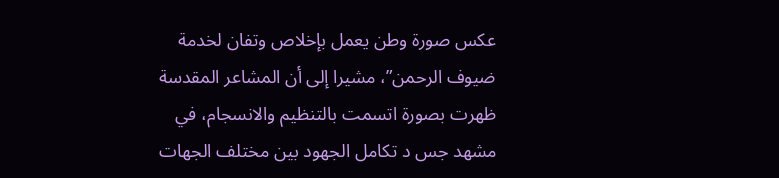عكس صورة وطن يعمل بإخلاص وتفان لخدمة ضيوف الرحمن”، مشيرا إلى أن المشاعر المقدسة ظهرت بصورة اتسمت بالتنظيم والانسجام، في مشهد جس د تكامل الجهود بين مختلف الجهات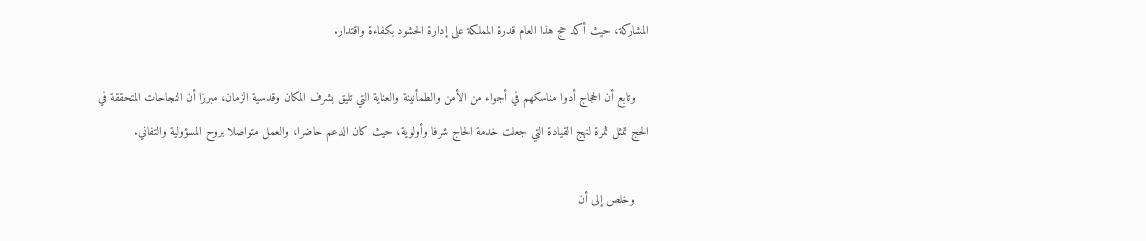المشاركة، حيث أكد حج هذا العام قدرة المملكة على إدارة الحشود بكفاءة واقتدار.

    وتابع أن الحجاج أدوا مناسكهم في أجواء من الأمن والطمأنينة والعناية التي تليق بشرف المكان وقدسية الزمان، مبرزا أن النجاحات المتحققة في الحج تمثل ثمرة لنهج القيادة التي جعلت خدمة الحاج شرفا وأولوية، حيث كان الدعم حاضرا، والعمل متواصلا بروح المسؤولية والتفاني.

    وخلص إلى أن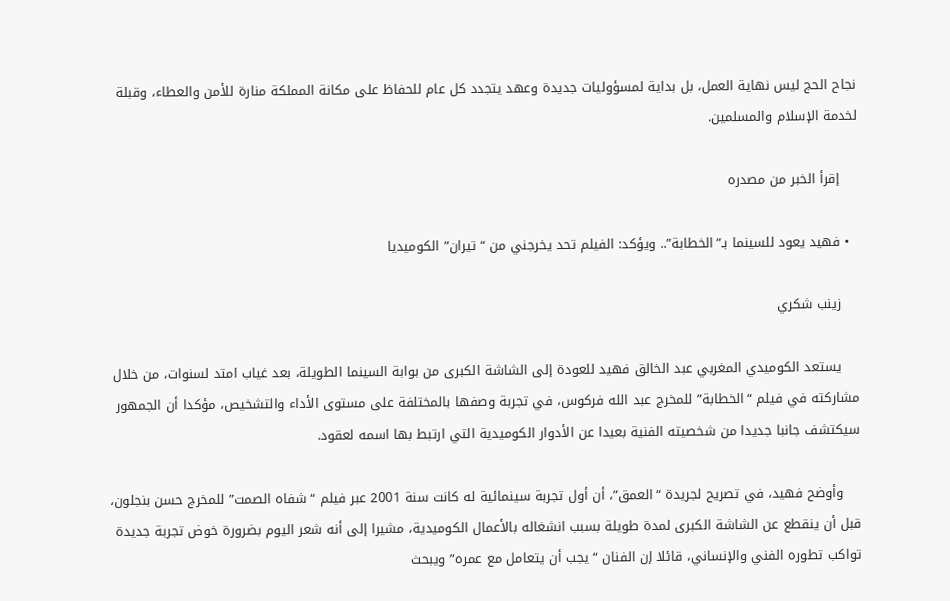نجاح الحج ليس نهاية العمل، بل بداية لمسؤوليات جديدة وعهد يتجدد كل عام للحفاظ على مكانة المملكة منارة للأمن والعطاء، وقبلة لخدمة الإسلام والمسلمين.

    إقرأ الخبر من مصدره

  • فهيد يعود للسينما بـ”الخطابة”.. ويؤكد: الفيلم تحد يخرجني من “تيران” الكوميديا

    زينب شكري

    يستعد الكوميدي المغربي عبد الخالق فهيد للعودة إلى الشاشة الكبرى من بوابة السينما الطويلة، بعد غياب امتد لسنوات، من خلال مشاركته في فيلم “الخطابة” للمخرج عبد الله فركوس، في تجربة وصفها بالمختلفة على مستوى الأداء والتشخيص، مؤكدا أن الجمهور سيكتشف جانبا جديدا من شخصيته الفنية بعيدا عن الأدوار الكوميدية التي ارتبط بها اسمه لعقود.

    وأوضح فهيد، في تصريح لجريدة “العمق”، أن أول تجربة سينمائية له كانت سنة 2001 عبر فيلم “شفاه الصمت” للمخرج حسن بنجلون، قبل أن ينقطع عن الشاشة الكبرى لمدة طويلة بسبب انشغاله بالأعمال الكوميدية، مشيرا إلى أنه شعر اليوم بضرورة خوض تجربة جديدة تواكب تطوره الفني والإنساني، قائلا إن الفنان “يجب أن يتعامل مع عمره” ويبحث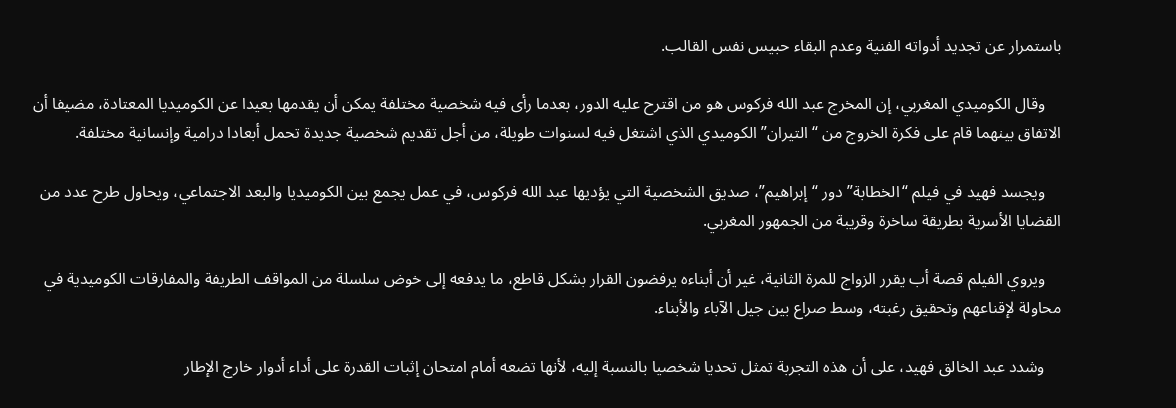باستمرار عن تجديد أدواته الفنية وعدم البقاء حبيس نفس القالب.

    وقال الكوميدي المغربي، إن المخرج عبد الله فركوس هو من اقترح عليه الدور، بعدما رأى فيه شخصية مختلفة يمكن أن يقدمها بعيدا عن الكوميديا المعتادة، مضيفا أن الاتفاق بينهما قام على فكرة الخروج من “التيران” الكوميدي الذي اشتغل فيه لسنوات طويلة، من أجل تقديم شخصية جديدة تحمل أبعادا درامية وإنسانية مختلفة.

    ويجسد فهيد في فيلم “الخطابة” دور “إبراهيم”، صديق الشخصية التي يؤديها عبد الله فركوس، في عمل يجمع بين الكوميديا والبعد الاجتماعي، ويحاول طرح عدد من القضايا الأسرية بطريقة ساخرة وقريبة من الجمهور المغربي.

    ويروي الفيلم قصة أب يقرر الزواج للمرة الثانية، غير أن أبناءه يرفضون القرار بشكل قاطع، ما يدفعه إلى خوض سلسلة من المواقف الطريفة والمفارقات الكوميدية في محاولة لإقناعهم وتحقيق رغبته، وسط صراع بين جيل الآباء والأبناء.

    وشدد عبد الخالق فهيد، على أن هذه التجربة تمثل تحديا شخصيا بالنسبة إليه، لأنها تضعه أمام امتحان إثبات القدرة على أداء أدوار خارج الإطار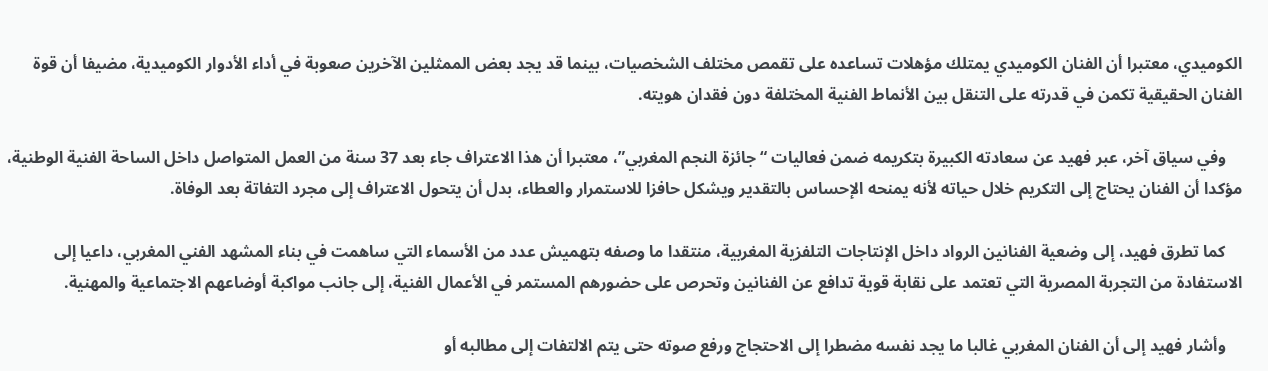الكوميدي، معتبرا أن الفنان الكوميدي يمتلك مؤهلات تساعده على تقمص مختلف الشخصيات، بينما قد يجد بعض الممثلين الآخرين صعوبة في أداء الأدوار الكوميدية، مضيفا أن قوة الفنان الحقيقية تكمن في قدرته على التنقل بين الأنماط الفنية المختلفة دون فقدان هويته.

    وفي سياق آخر، عبر فهيد عن سعادته الكبيرة بتكريمه ضمن فعاليات “جائزة النجم المغربي”، معتبرا أن هذا الاعتراف جاء بعد 37 سنة من العمل المتواصل داخل الساحة الفنية الوطنية، مؤكدا أن الفنان يحتاج إلى التكريم خلال حياته لأنه يمنحه الإحساس بالتقدير ويشكل حافزا للاستمرار والعطاء، بدل أن يتحول الاعتراف إلى مجرد التفاتة بعد الوفاة.

    كما تطرق فهيد، إلى وضعية الفنانين الرواد داخل الإنتاجات التلفزية المغربية، منتقدا ما وصفه بتهميش عدد من الأسماء التي ساهمت في بناء المشهد الفني المغربي، داعيا إلى الاستفادة من التجربة المصرية التي تعتمد على نقابة قوية تدافع عن الفنانين وتحرص على حضورهم المستمر في الأعمال الفنية، إلى جانب مواكبة أوضاعهم الاجتماعية والمهنية.

    وأشار فهيد إلى أن الفنان المغربي غالبا ما يجد نفسه مضطرا إلى الاحتجاج ورفع صوته حتى يتم الالتفات إلى مطالبه أو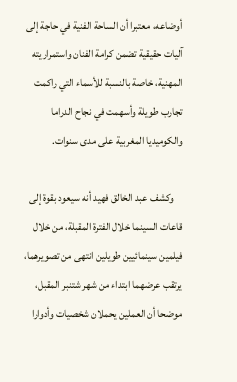أوضاعه، معتبرا أن الساحة الفنية في حاجة إلى آليات حقيقية تضمن كرامة الفنان واستمراريته المهنية، خاصة بالنسبة للأسماء التي راكمت تجارب طويلة وأسهمت في نجاح الدراما والكوميديا المغربية على مدى سنوات.

    وكشف عبد الخالق فهيد أنه سيعود بقوة إلى قاعات السينما خلال الفترة المقبلة، من خلال فيلمين سينمائيين طويلين انتهى من تصويرهما، يرتقب عرضهما ابتداء من شهر شتنبر المقبل، موضحا أن العملين يحملان شخصيات وأدوارا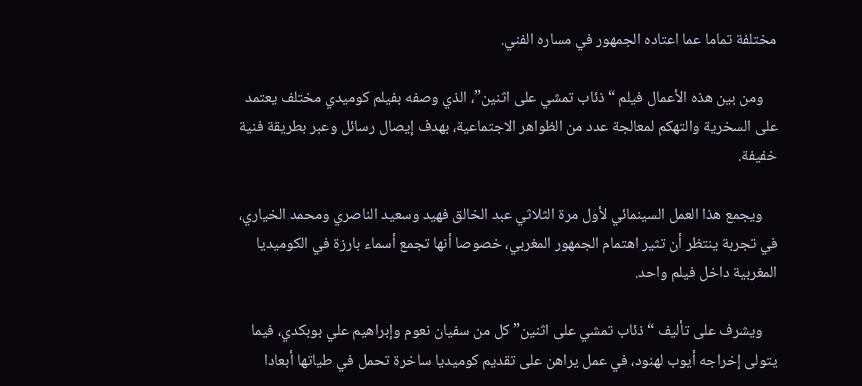مختلفة تماما عما اعتاده الجمهور في مساره الفني.

    ومن بين هذه الأعمال فيلم “ذئاب تمشي على اثنين”، الذي وصفه بفيلم كوميدي مختلف يعتمد على السخرية والتهكم لمعالجة عدد من الظواهر الاجتماعية، بهدف إيصال رسائل وعبر بطريقة فنية خفيفة.

    ويجمع هذا العمل السينمائي لأول مرة الثلاثي عبد الخالق فهيد وسعيد الناصري ومحمد الخياري، في تجربة ينتظر أن تثير اهتمام الجمهور المغربي، خصوصا أنها تجمع أسماء بارزة في الكوميديا المغربية داخل فيلم واحد.

    ويشرف على تأليف “ذئاب تمشي على اثنين” كل من سفيان نعوم وإبراهيم علي بوبكدي، فيما يتولى إخراجه أيوب لهنود، في عمل يراهن على تقديم كوميديا ساخرة تحمل في طياتها أبعادا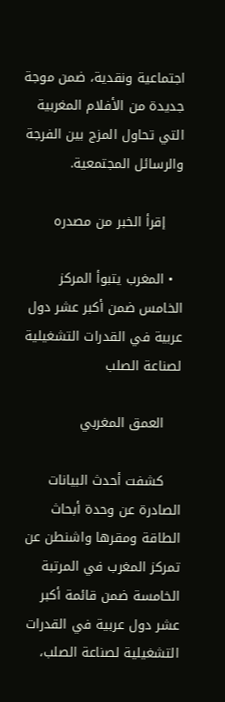اجتماعية ونقدية، ضمن موجة جديدة من الأفلام المغربية التي تحاول المزج بين الفرجة والرسائل المجتمعية.

    إقرأ الخبر من مصدره

  • المغرب يتبوأ المركز الخامس ضمن أكبر عشر دول عربية في القدرات التشغيلية لصناعة الصلب

    العمق المغربي

    كشفت أحدث البيانات الصادرة عن وحدة أبحاث الطاقة ومقرها واشنطن عن تمركز المغرب في المرتبة الخامسة ضمن قائمة أكبر عشر دول عربية في القدرات التشغيلية لصناعة الصلب،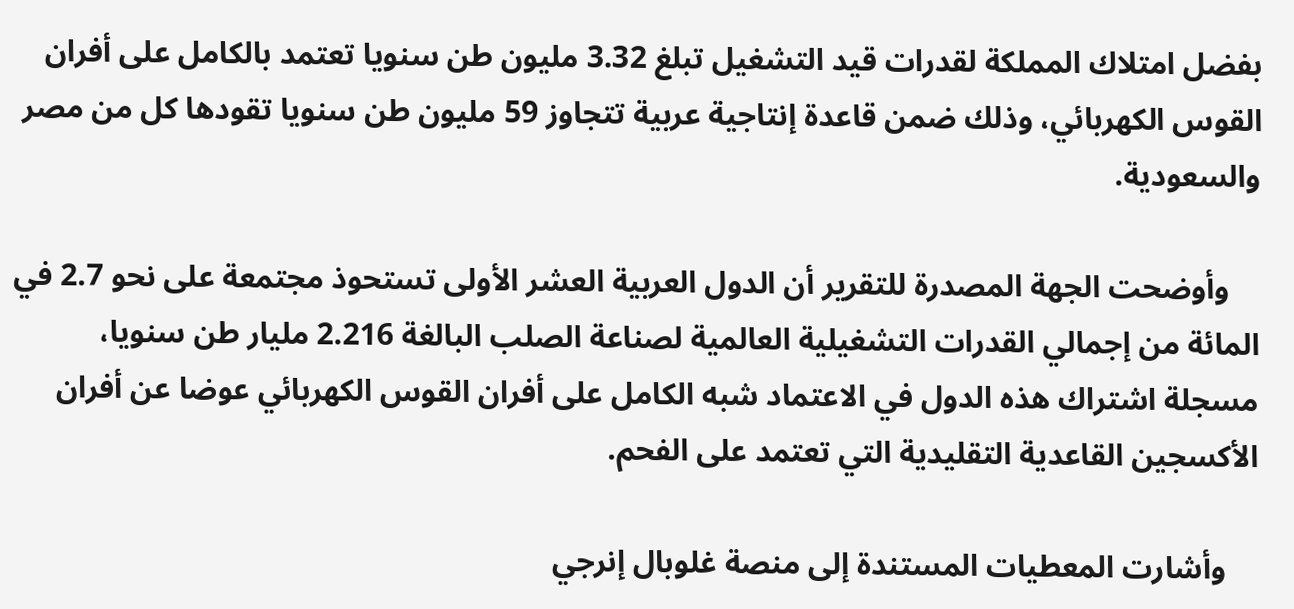بفضل امتلاك المملكة لقدرات قيد التشغيل تبلغ 3.32 مليون طن سنويا تعتمد بالكامل على أفران القوس الكهربائي، وذلك ضمن قاعدة إنتاجية عربية تتجاوز 59 مليون طن سنويا تقودها كل من مصر والسعودية.

    وأوضحت الجهة المصدرة للتقرير أن الدول العربية العشر الأولى تستحوذ مجتمعة على نحو 2.7 في المائة من إجمالي القدرات التشغيلية العالمية لصناعة الصلب البالغة 2.216 مليار طن سنويا، مسجلة اشتراك هذه الدول في الاعتماد شبه الكامل على أفران القوس الكهربائي عوضا عن أفران الأكسجين القاعدية التقليدية التي تعتمد على الفحم.

    وأشارت المعطيات المستندة إلى منصة غلوبال إنرجي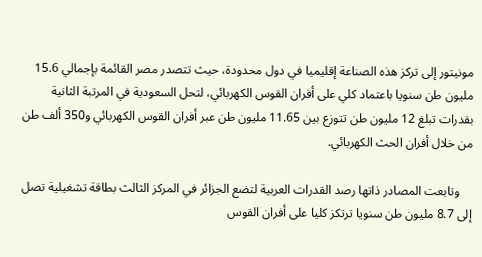مونيتور إلى تركز هذه الصناعة إقليميا في دول محدودة، حيث تتصدر مصر القائمة بإجمالي 15.6 مليون طن سنويا باعتماد كلي على أفران القوس الكهربائي، لتحل السعودية في المرتبة الثانية بقدرات تبلغ 12 مليون طن تتوزع بين 11.65 مليون طن عبر أفران القوس الكهربائي و350 ألف طن من خلال أفران الحث الكهربائي.

    وتابعت المصادر ذاتها رصد القدرات العربية لتضع الجزائر في المركز الثالث بطاقة تشغيلية تصل إلى 8.7 مليون طن سنويا ترتكز كليا على أفران القوس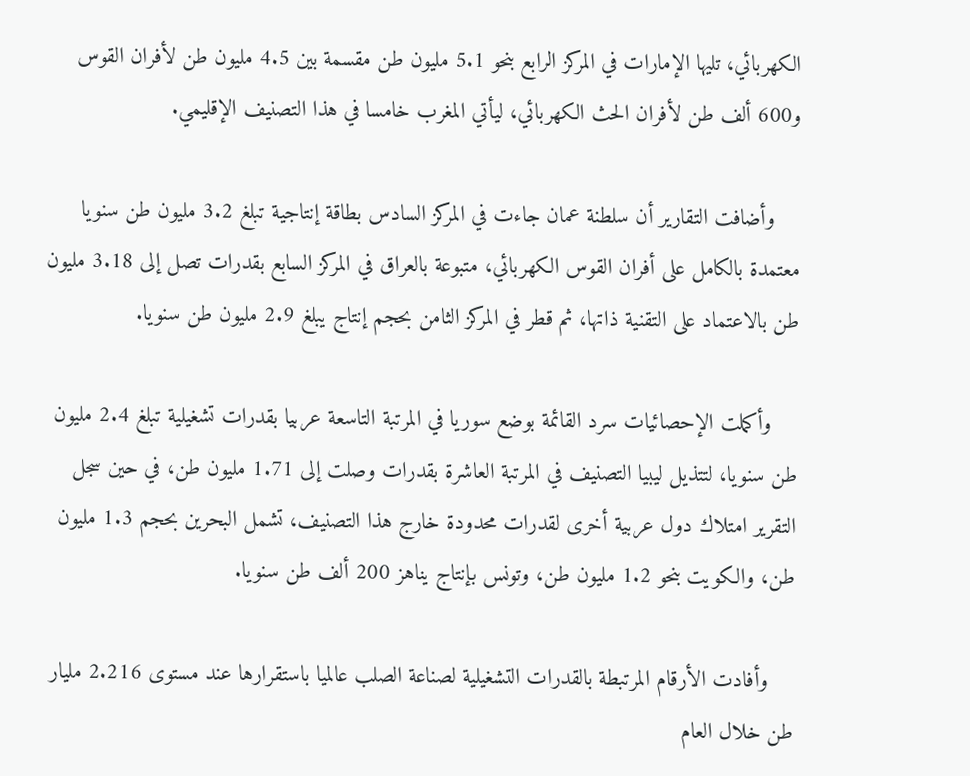الكهربائي، تليها الإمارات في المركز الرابع بنحو 5.1 مليون طن مقسمة بين 4.5 مليون طن لأفران القوس و600 ألف طن لأفران الحث الكهربائي، ليأتي المغرب خامسا في هذا التصنيف الإقليمي.

    وأضافت التقارير أن سلطنة عمان جاءت في المركز السادس بطاقة إنتاجية تبلغ 3.2 مليون طن سنويا معتمدة بالكامل على أفران القوس الكهربائي، متبوعة بالعراق في المركز السابع بقدرات تصل إلى 3.18 مليون طن بالاعتماد على التقنية ذاتها، ثم قطر في المركز الثامن بحجم إنتاج يبلغ 2.9 مليون طن سنويا.

    وأكملت الإحصائيات سرد القائمة بوضع سوريا في المرتبة التاسعة عربيا بقدرات تشغيلية تبلغ 2.4 مليون طن سنويا، لتتذيل ليبيا التصنيف في المرتبة العاشرة بقدرات وصلت إلى 1.71 مليون طن، في حين سجل التقرير امتلاك دول عربية أخرى لقدرات محدودة خارج هذا التصنيف، تشمل البحرين بحجم 1.3 مليون طن، والكويت بنحو 1.2 مليون طن، وتونس بإنتاج يناهز 200 ألف طن سنويا.

    وأفادت الأرقام المرتبطة بالقدرات التشغيلية لصناعة الصلب عالميا باستقرارها عند مستوى 2.216 مليار طن خلال العام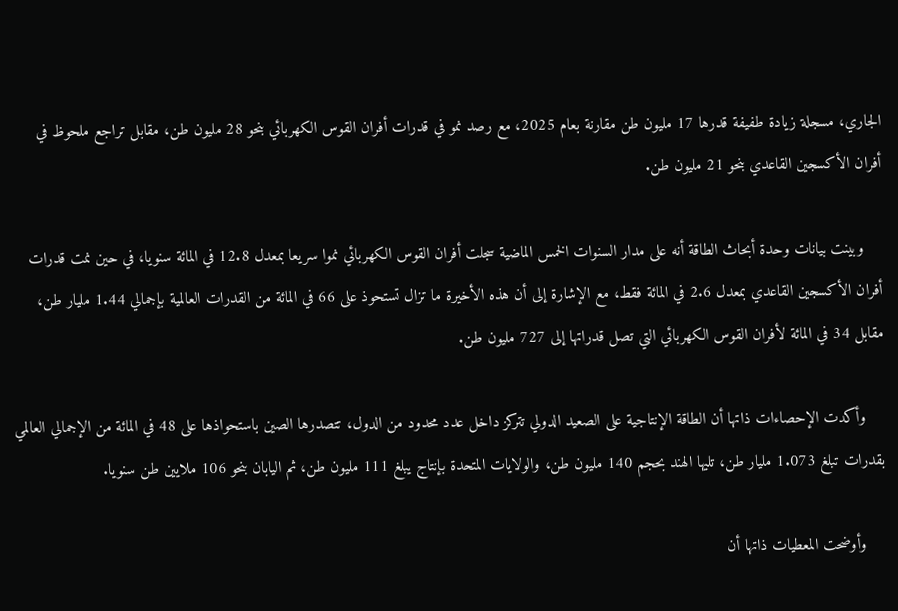الجاري، مسجلة زيادة طفيفة قدرها 17 مليون طن مقارنة بعام 2025، مع رصد نمو في قدرات أفران القوس الكهربائي بنحو 28 مليون طن، مقابل تراجع ملحوظ في أفران الأكسجين القاعدي بنحو 21 مليون طن.

    وبينت بيانات وحدة أبحاث الطاقة أنه على مدار السنوات الخمس الماضية سجلت أفران القوس الكهربائي نموا سريعا بمعدل 12.8 في المائة سنويا، في حين نمت قدرات أفران الأكسجين القاعدي بمعدل 2.6 في المائة فقط، مع الإشارة إلى أن هذه الأخيرة ما تزال تستحوذ على 66 في المائة من القدرات العالمية بإجمالي 1.44 مليار طن، مقابل 34 في المائة لأفران القوس الكهربائي التي تصل قدراتها إلى 727 مليون طن.

    وأكدت الإحصاءات ذاتها أن الطاقة الإنتاجية على الصعيد الدولي تتركز داخل عدد محدود من الدول، تتصدرها الصين باستحواذها على 48 في المائة من الإجمالي العالمي بقدرات تبلغ 1.073 مليار طن، تليها الهند بحجم 140 مليون طن، والولايات المتحدة بإنتاج يبلغ 111 مليون طن، ثم اليابان بنحو 106 ملايين طن سنويا.

    وأوضحت المعطيات ذاتها أن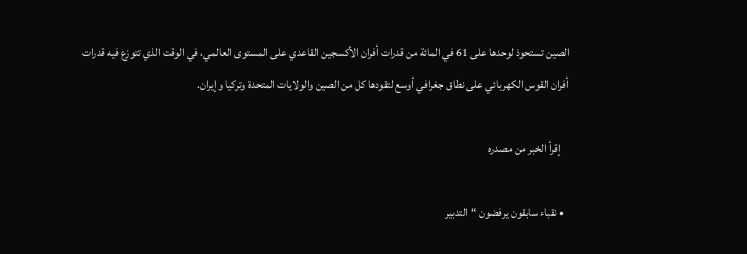الصين تستحوذ لوحدها على 61 في المائة من قدرات أفران الأكسجين القاعدي على المستوى العالمي، في الوقت الذي تتوزع فيه قدرات أفران القوس الكهربائي على نطاق جغرافي أوسع لتقودها كل من الصين والولايات المتحدة وتركيا وإيران.

    إقرأ الخبر من مصدره

  • نقباء سابقون يرفضون “التدبير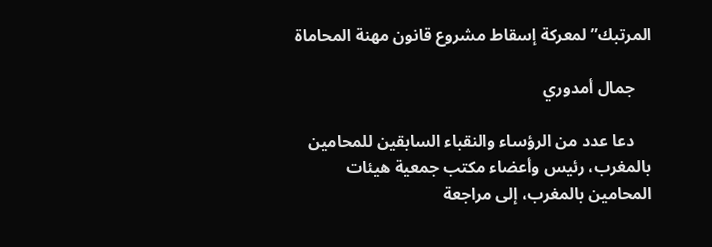المرتبك” لمعركة إسقاط مشروع قانون مهنة المحاماة

    جمال أمدوري

    دعا عدد من الرؤساء والنقباء السابقين للمحامين بالمغرب، رئيس وأعضاء مكتب جمعية هيئات المحامين بالمغرب، إلى مراجعة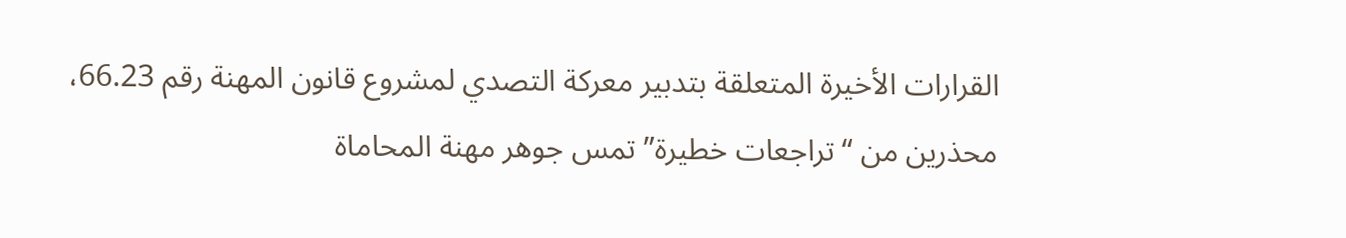القرارات الأخيرة المتعلقة بتدبير معركة التصدي لمشروع قانون المهنة رقم 66.23، محذرين من “تراجعات خطيرة” تمس جوهر مهنة المحاماة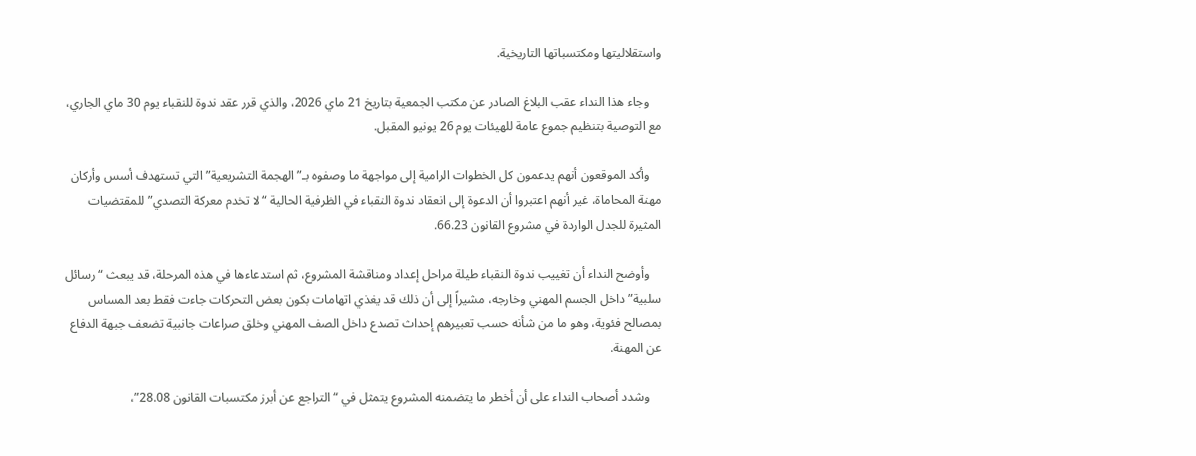واستقلاليتها ومكتسباتها التاريخية.

    وجاء هذا النداء عقب البلاغ الصادر عن مكتب الجمعية بتاريخ 21 ماي 2026، والذي قرر عقد ندوة للنقباء يوم 30 ماي الجاري، مع التوصية بتنظيم جموع عامة للهيئات يوم 26 يونيو المقبل.

    وأكد الموقعون أنهم يدعمون كل الخطوات الرامية إلى مواجهة ما وصفوه بـ”الهجمة التشريعية” التي تستهدف أسس وأركان مهنة المحاماة، غير أنهم اعتبروا أن الدعوة إلى انعقاد ندوة النقباء في الظرفية الحالية “لا تخدم معركة التصدي” للمقتضيات المثيرة للجدل الواردة في مشروع القانون 66.23.

    وأوضح النداء أن تغييب ندوة النقباء طيلة مراحل إعداد ومناقشة المشروع، ثم استدعاءها في هذه المرحلة، قد يبعث “رسائل سلبية” داخل الجسم المهني وخارجه، مشيراً إلى أن ذلك قد يغذي اتهامات بكون بعض التحركات جاءت فقط بعد المساس بمصالح فئوية، وهو ما من شأنه حسب تعبيرهم إحداث تصدع داخل الصف المهني وخلق صراعات جانبية تضعف جبهة الدفاع عن المهنة.

    وشدد أصحاب النداء على أن أخطر ما يتضمنه المشروع يتمثل في “التراجع عن أبرز مكتسبات القانون 28.08”،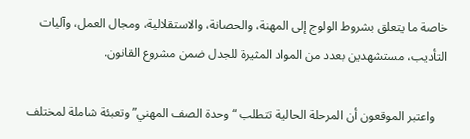خاصة ما يتعلق بشروط الولوج إلى المهنة، والحصانة، والاستقلالية، ومجال العمل، وآليات التأديب، مستشهدين بعدد من المواد المثيرة للجدل ضمن مشروع القانون.

    واعتبر الموقعون أن المرحلة الحالية تتطلب “وحدة الصف المهني” وتعبئة شاملة لمختلف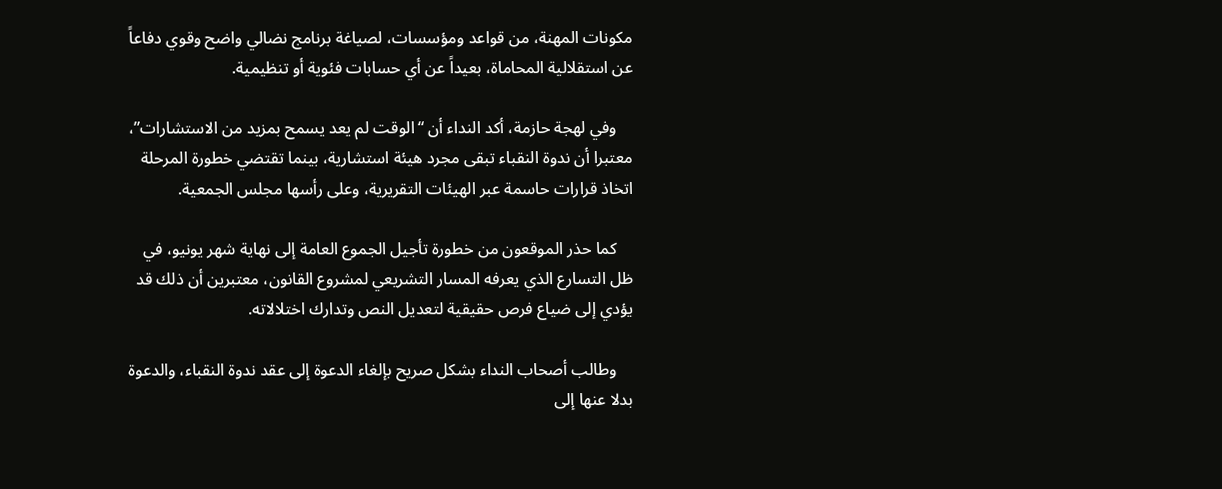مكونات المهنة، من قواعد ومؤسسات، لصياغة برنامج نضالي واضح وقوي دفاعاً عن استقلالية المحاماة، بعيداً عن أي حسابات فئوية أو تنظيمية.

    وفي لهجة حازمة، أكد النداء أن “الوقت لم يعد يسمح بمزيد من الاستشارات”، معتبرا أن ندوة النقباء تبقى مجرد هيئة استشارية، بينما تقتضي خطورة المرحلة اتخاذ قرارات حاسمة عبر الهيئات التقريرية، وعلى رأسها مجلس الجمعية.

    كما حذر الموقعون من خطورة تأجيل الجموع العامة إلى نهاية شهر يونيو، في ظل التسارع الذي يعرفه المسار التشريعي لمشروع القانون، معتبرين أن ذلك قد يؤدي إلى ضياع فرص حقيقية لتعديل النص وتدارك اختلالاته.

    وطالب أصحاب النداء بشكل صريح بإلغاء الدعوة إلى عقد ندوة النقباء، والدعوة بدلا عنها إلى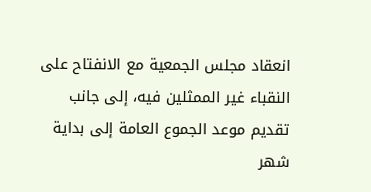انعقاد مجلس الجمعية مع الانفتاح على النقباء غير الممثلين فيه، إلى جانب تقديم موعد الجموع العامة إلى بداية شهر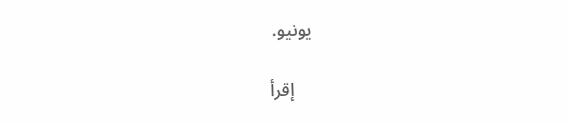يونيو.

    إقرأ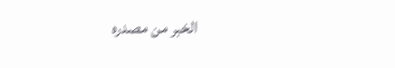الخبر من مصدره